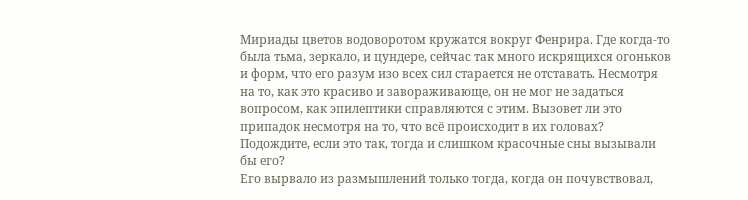Мириады цветов водоворотом кружатся вокруг Фенрира. Где когда-то была тьма, зеркало, и цундере, сейчас так много искрящихся огоньков и форм, что его разум изо всех сил старается не отставать. Несмотря на то, как это красиво и завораживающе, он не мог не задаться вопросом, как эпилептики справляются с этим. Вызовет ли это припадок несмотря на то, что всё происходит в их головах? Подождите, если это так, тогда и слишком красочные сны вызывали бы его?
Его вырвало из размышлений только тогда, когда он почувствовал,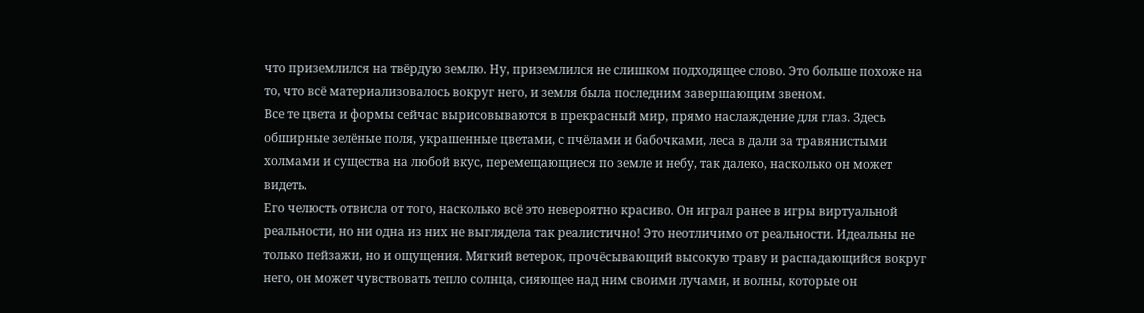что приземлился на твёрдую землю. Ну, приземлился не слишком подходящее слово. Это больше похоже на то, что всё материализовалось вокруг него, и земля была последним завершающим звеном.
Все те цвета и формы сейчас вырисовываются в прекрасный мир, прямо наслаждение для глаз. Здесь обширные зелёные поля, украшенные цветами, с пчёлами и бабочками, леса в дали за травянистыми холмами и существа на любой вкус, перемещающиеся по земле и небу, так далеко, насколько он может видеть.
Его челюсть отвисла от того, насколько всё это невероятно красиво. Он играл ранее в игры виртуальной реальности, но ни одна из них не выглядела так реалистично! Это неотличимо от реальности. Идеальны не только пейзажи, но и ощущения. Мягкий ветерок, прочёсывающий высокую траву и распадающийся вокруг него, он может чувствовать тепло солнца, сияющее над ним своими лучами, и волны, которые он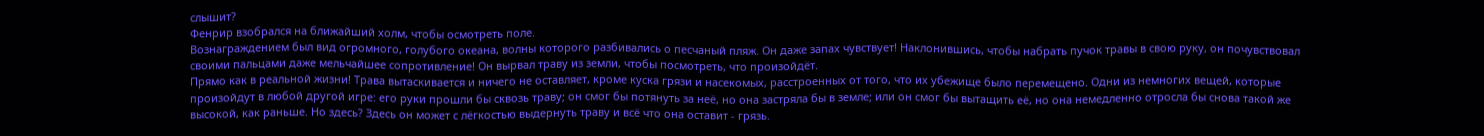слышит?
Фенрир взобрался на ближайший холм, чтобы осмотреть поле.
Вознаграждением был вид огромного, голубого океана, волны которого разбивались о песчаный пляж. Он даже запах чувствует! Наклонившись, чтобы набрать пучок травы в свою руку, он почувствовал своими пальцами даже мельчайшее сопротивление! Он вырвал траву из земли, чтобы посмотреть, что произойдёт.
Прямо как в реальной жизни! Трава вытаскивается и ничего не оставляет, кроме куска грязи и насекомых, расстроенных от того, что их убежище было перемещено. Одни из немногих вещей, которые произойдут в любой другой игре: его руки прошли бы сквозь траву; он смог бы потянуть за неё, но она застряла бы в земле; или он смог бы вытащить её, но она немедленно отросла бы снова такой же высокой, как раньше. Но здесь? Здесь он может с лёгкостью выдернуть траву и всё что она оставит - грязь.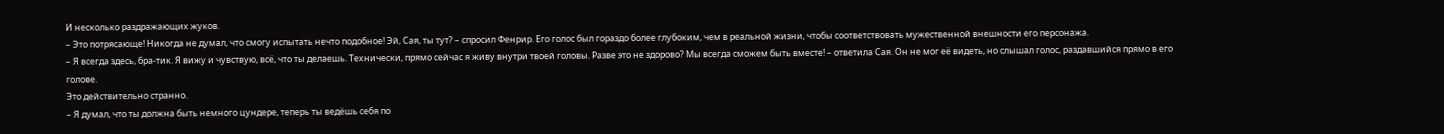И несколько раздражающих жуков.
– Это потрясающе! Никогда не думал, что смогу испытать нечто подобное! Эй, Сая, ты тут? – спросил Фенрир. Его голос был гораздо более глубоким, чем в реальной жизни, чтобы соответствовать мужественной внешности его персонажа.
– Я всегда здесь, бра-тик. Я вижу и чувствую, всё, что ты делаешь. Технически, прямо сейчас я живу внутри твоей головы. Разве это не здорово? Мы всегда сможем быть вместе! – ответила Сая. Он не мог её видеть, но слышал голос, раздавшийся прямо в его голове.
Это действительно странно.
– Я думал, что ты должна быть немного цундере, теперь ты ведёшь себя по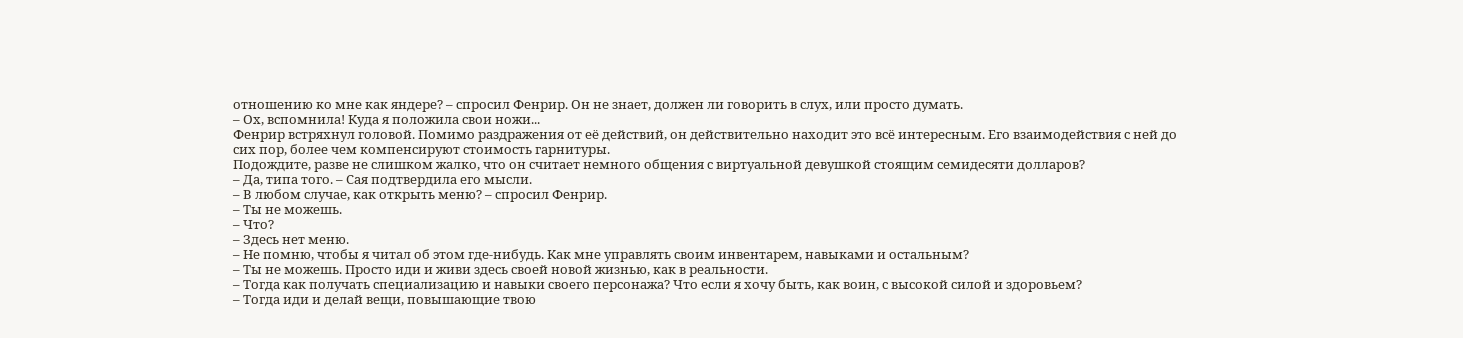отношению ко мне как яндере? – спросил Фенрир. Он не знает, должен ли говорить в слух, или просто думать.
– Ох, вспомнила! Куда я положила свои ножи...
Фенрир встряхнул головой. Помимо раздражения от её действий, он действительно находит это всё интересным. Его взаимодействия с ней до сих пор, более чем компенсируют стоимость гарнитуры.
Подождите, разве не слишком жалко, что он считает немного общения с виртуальной девушкой стоящим семидесяти долларов?
– Да, типа того. – Сая подтвердила его мысли.
– В любом случае, как открыть меню? – спросил Фенрир.
– Ты не можешь.
– Что?
– Здесь нет меню.
– Не помню, чтобы я читал об этом где-нибудь. Как мне управлять своим инвентарем, навыками и остальным?
– Ты не можешь. Просто иди и живи здесь своей новой жизнью, как в реальности.
– Тогда как получать специализацию и навыки своего персонажа? Что если я хочу быть, как воин, с высокой силой и здоровьем?
– Тогда иди и делай вещи, повышающие твою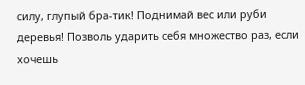силу, глупый бра-тик! Поднимай вес или руби деревья! Позволь ударить себя множество раз, если хочешь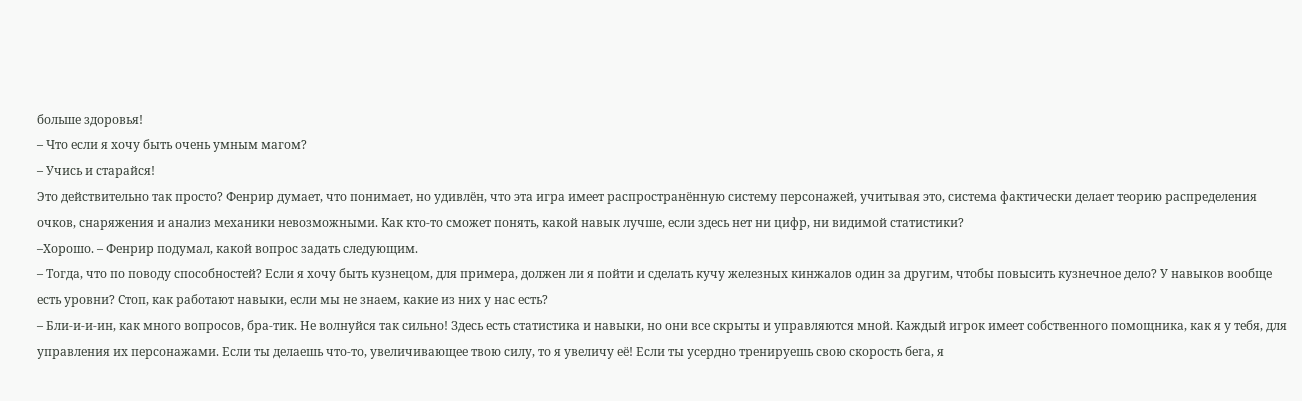больше здоровья!
– Что если я хочу быть очень умным магом?
– Учись и старайся!
Это действительно так просто? Фенрир думает, что понимает, но удивлён, что эта игра имеет распространённую систему персонажей, учитывая это, система фактически делает теорию распределения очков, снаряжения и анализ механики невозможными. Как кто-то сможет понять, какой навык лучше, если здесь нет ни цифр, ни видимой статистики?
–Хорошо. – Фенрир подумал, какой вопрос задать следующим.
– Тогда, что по поводу способностей? Если я хочу быть кузнецом, для примера, должен ли я пойти и сделать кучу железных кинжалов один за другим, чтобы повысить кузнечное дело? У навыков вообще есть уровни? Стоп, как работают навыки, если мы не знаем, какие из них у нас есть?
– Бли-и-и-ин, как много вопросов, бра-тик. Не волнуйся так сильно! Здесь есть статистика и навыки, но они все скрыты и управляются мной. Каждый игрок имеет собственного помощника, как я у тебя, для управления их персонажами. Если ты делаешь что-то, увеличивающее твою силу, то я увеличу её! Если ты усердно тренируешь свою скорость бега, я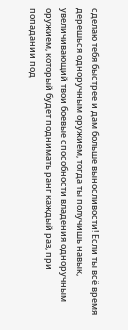сделаю тебя быстрее и дам больше выносливости! Если ты всё время дерешься одноручным оружием, тогда ты получишь навык, увеличивающий твои боевые способности владения одноручным оружием, который будет поднимать ранг каждый раз, при попадании под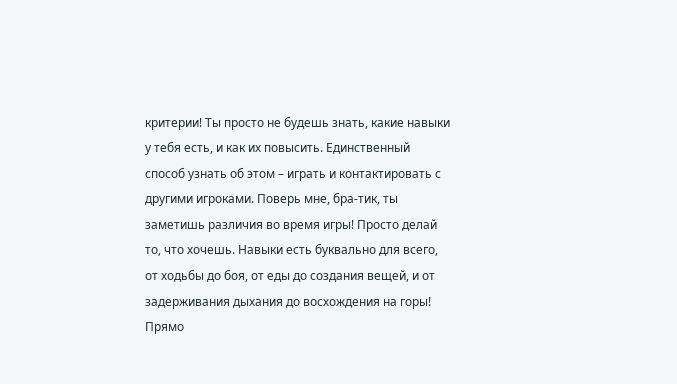критерии! Ты просто не будешь знать, какие навыки у тебя есть, и как их повысить. Единственный способ узнать об этом – играть и контактировать с другими игроками. Поверь мне, бра-тик, ты заметишь различия во время игры! Просто делай то, что хочешь. Навыки есть буквально для всего, от ходьбы до боя, от еды до создания вещей, и от задерживания дыхания до восхождения на горы! Прямо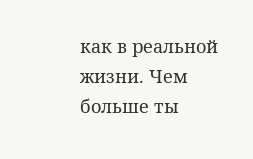как в реальной жизни. Чем больше ты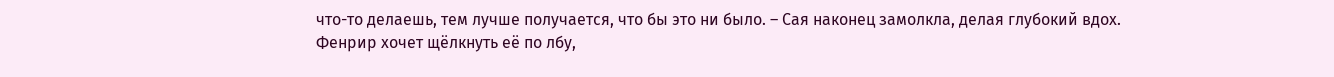что-то делаешь, тем лучше получается, что бы это ни было. – Сая наконец замолкла, делая глубокий вдох.
Фенрир хочет щёлкнуть её по лбу,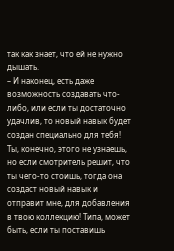так как знает, что ей не нужно дышать.
– И наконец, есть даже возможность создавать что-либо, или если ты достаточно удачлив, то новый навык будет создан специально для тебя! Ты, конечно, этого не узнаешь, но если смотритель решит, что ты чего-то стоишь, тогда она создаст новый навык и отправит мне, для добавления в твою коллекцию! Типа, может быть, если ты поставишь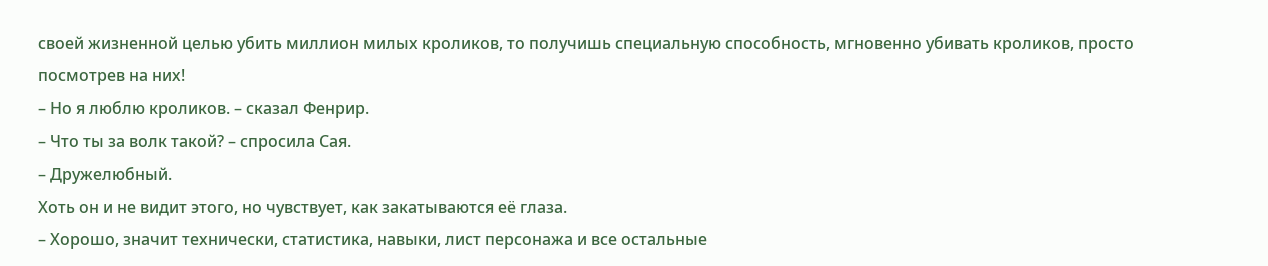своей жизненной целью убить миллион милых кроликов, то получишь специальную способность, мгновенно убивать кроликов, просто посмотрев на них!
– Но я люблю кроликов. – сказал Фенрир.
– Что ты за волк такой? – спросила Сая.
– Дружелюбный.
Хоть он и не видит этого, но чувствует, как закатываются её глаза.
– Хорошо, значит технически, статистика, навыки, лист персонажа и все остальные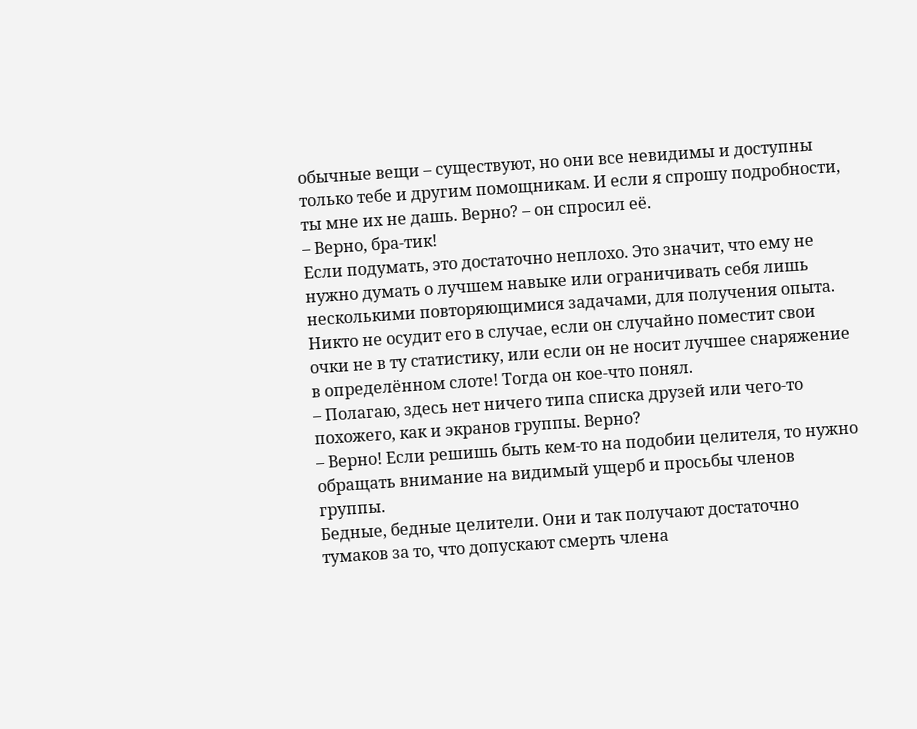обычные вещи – существуют, но они все невидимы и доступны только тебе и другим помощникам. И если я спрошу подробности, ты мне их не дашь. Верно? – он спросил её.
– Верно, бра-тик!
Если подумать, это достаточно неплохо. Это значит, что ему не нужно думать о лучшем навыке или ограничивать себя лишь несколькими повторяющимися задачами, для получения опыта. Никто не осудит его в случае, если он случайно поместит свои очки не в ту статистику, или если он не носит лучшее снаряжение в определённом слоте! Тогда он кое-что понял.
– Полагаю, здесь нет ничего типа списка друзей или чего-то похожего, как и экранов группы. Верно?
– Верно! Если решишь быть кем-то на подобии целителя, то нужно обращать внимание на видимый ущерб и просьбы членов группы.
Бедные, бедные целители. Они и так получают достаточно тумаков за то, что допускают смерть члена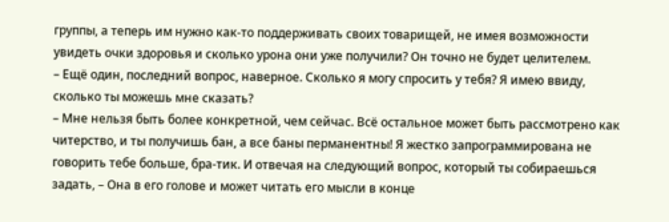группы, а теперь им нужно как-то поддерживать своих товарищей, не имея возможности увидеть очки здоровья и сколько урона они уже получили? Он точно не будет целителем.
– Ещё один, последний вопрос, наверное. Сколько я могу спросить у тебя? Я имею ввиду, сколько ты можешь мне сказать?
– Мне нельзя быть более конкретной, чем сейчас. Всё остальное может быть рассмотрено как читерство, и ты получишь бан, а все баны перманентны! Я жестко запрограммирована не говорить тебе больше, бра-тик. И отвечая на следующий вопрос, который ты собираешься задать, – Она в его голове и может читать его мысли в конце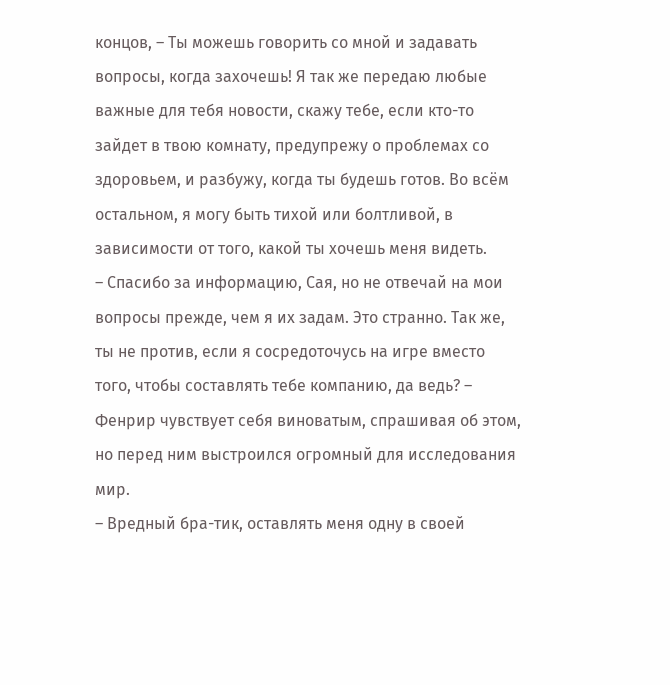концов, – Ты можешь говорить со мной и задавать вопросы, когда захочешь! Я так же передаю любые важные для тебя новости, скажу тебе, если кто-то зайдет в твою комнату, предупрежу о проблемах со здоровьем, и разбужу, когда ты будешь готов. Во всём остальном, я могу быть тихой или болтливой, в зависимости от того, какой ты хочешь меня видеть.
– Спасибо за информацию, Сая, но не отвечай на мои вопросы прежде, чем я их задам. Это странно. Так же, ты не против, если я сосредоточусь на игре вместо того, чтобы составлять тебе компанию, да ведь? – Фенрир чувствует себя виноватым, спрашивая об этом, но перед ним выстроился огромный для исследования мир.
– Вредный бра-тик, оставлять меня одну в своей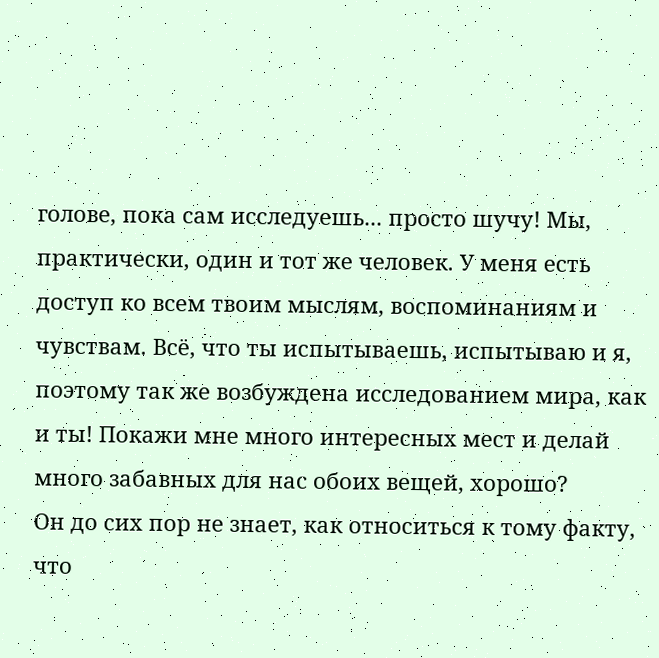голове, пока сам исследуешь... просто шучу! Мы, практически, один и тот же человек. У меня есть доступ ко всем твоим мыслям, воспоминаниям и чувствам. Всё, что ты испытываешь, испытываю и я, поэтому так же возбуждена исследованием мира, как и ты! Покажи мне много интересных мест и делай много забавных для нас обоих вещей, хорошо?
Он до сих пор не знает, как относиться к тому факту, что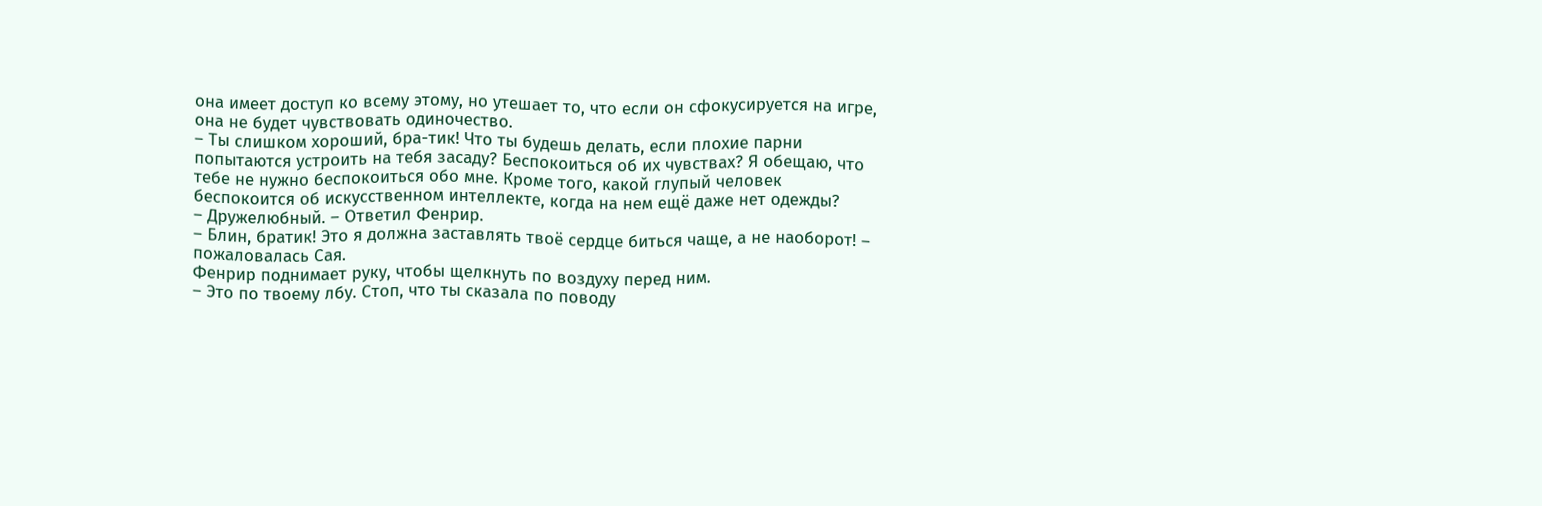она имеет доступ ко всему этому, но утешает то, что если он сфокусируется на игре, она не будет чувствовать одиночество.
– Ты слишком хороший, бра-тик! Что ты будешь делать, если плохие парни попытаются устроить на тебя засаду? Беспокоиться об их чувствах? Я обещаю, что тебе не нужно беспокоиться обо мне. Кроме того, какой глупый человек беспокоится об искусственном интеллекте, когда на нем ещё даже нет одежды?
– Дружелюбный. – Ответил Фенрир.
– Блин, братик! Это я должна заставлять твоё сердце биться чаще, а не наоборот! – пожаловалась Сая.
Фенрир поднимает руку, чтобы щелкнуть по воздуху перед ним.
– Это по твоему лбу. Стоп, что ты сказала по поводу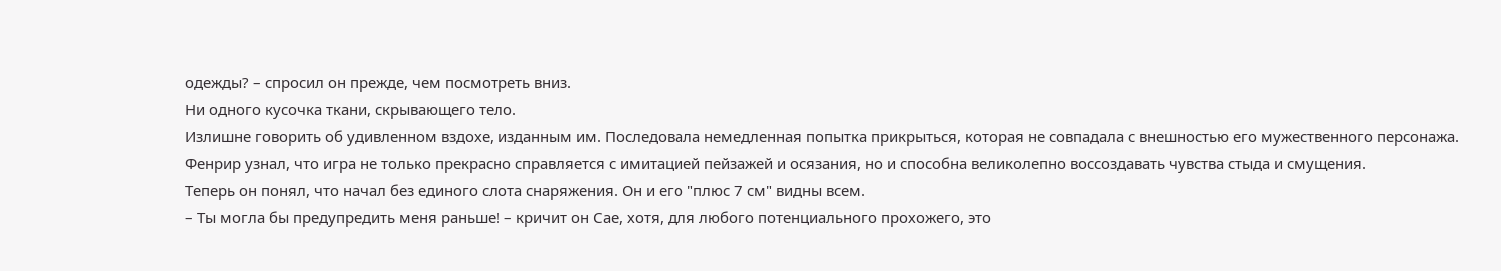одежды? – спросил он прежде, чем посмотреть вниз.
Ни одного кусочка ткани, скрывающего тело.
Излишне говорить об удивленном вздохе, изданным им. Последовала немедленная попытка прикрыться, которая не совпадала с внешностью его мужественного персонажа.
Фенрир узнал, что игра не только прекрасно справляется с имитацией пейзажей и осязания, но и способна великолепно воссоздавать чувства стыда и смущения.
Теперь он понял, что начал без единого слота снаряжения. Он и его "плюс 7 см" видны всем.
– Ты могла бы предупредить меня раньше! – кричит он Сае, хотя, для любого потенциального прохожего, это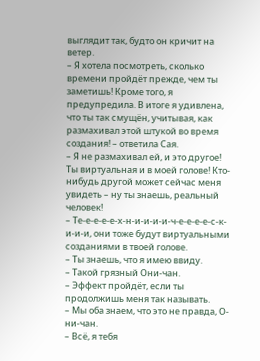выглядит так, будто он кричит на ветер.
– Я хотела посмотреть, сколько времени пройдёт прежде, чем ты заметишь! Кроме того, я предупредила. В итоге я удивлена, что ты так смущён, учитывая, как размахивал этой штукой во время создания! – ответила Сая.
– Я не размахивал ей, и это другое! Ты виртуальная и в моей голове! Кто-нибудь другой может сейчас меня увидеть – ну ты знаешь, реальный человек!
– Те-е-е-е-е-х-н-и-и-и-и-ч-е-е-е-е-с-к-и-и-и, они тоже будут виртуальными созданиями в твоей голове.
– Ты знаешь, что я имею ввиду.
– Такой грязный Они-чан.
– Эффект пройдёт, если ты продолжишь меня так называть.
– Мы оба знаем, что это не правда, О-ни-чан.
– Всё, я тебя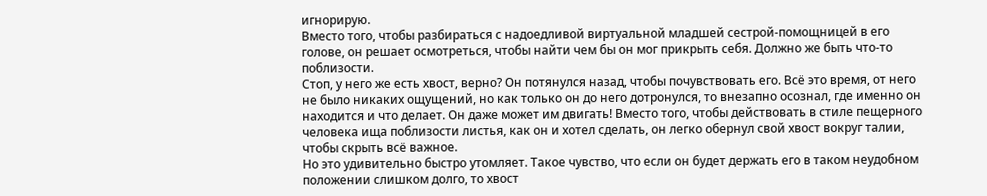игнорирую.
Вместо того, чтобы разбираться с надоедливой виртуальной младшей сестрой-помощницей в его голове, он решает осмотреться, чтобы найти чем бы он мог прикрыть себя. Должно же быть что-то поблизости.
Стоп, у него же есть хвост, верно? Он потянулся назад, чтобы почувствовать его. Всё это время, от него не было никаких ощущений, но как только он до него дотронулся, то внезапно осознал, где именно он находится и что делает. Он даже может им двигать! Вместо того, чтобы действовать в стиле пещерного человека ища поблизости листья, как он и хотел сделать, он легко обернул свой хвост вокруг талии, чтобы скрыть всё важное.
Но это удивительно быстро утомляет. Такое чувство, что если он будет держать его в таком неудобном положении слишком долго, то хвост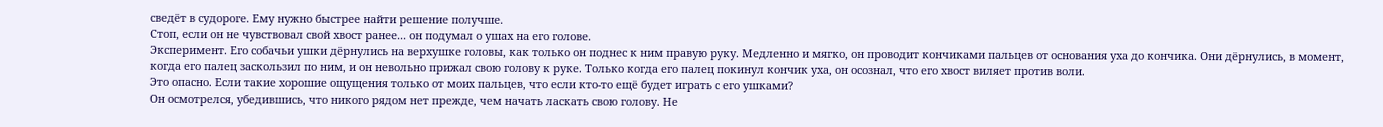сведёт в судороге. Ему нужно быстрее найти решение получше.
Стоп, если он не чувствовал свой хвост ранее... он подумал о ушах на его голове.
Эксперимент. Его собачьи ушки дёрнулись на верхушке головы, как только он поднес к ним правую руку. Медленно и мягко, он проводит кончиками пальцев от основания уха до кончика. Они дёрнулись, в момент, когда его палец заскользил по ним, и он невольно прижал свою голову к руке. Только когда его палец покинул кончик уха, он осознал, что его хвост виляет против воли.
Это опасно. Если такие хорошие ощущения только от моих пальцев, что если кто-то ещё будет играть с его ушками?
Он осмотрелся, убедившись, что никого рядом нет прежде, чем начать ласкать свою голову. Не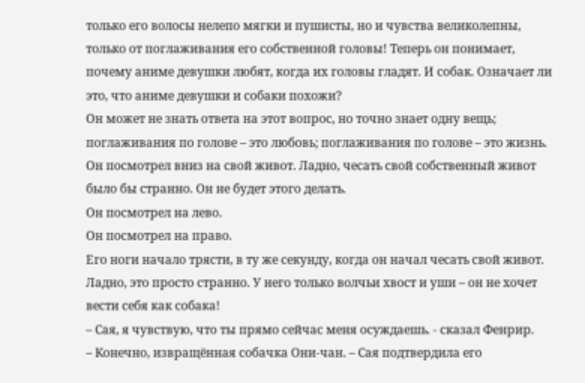только его волосы нелепо мягки и пушисты, но и чувства великолепны, только от поглаживания его собственной головы! Теперь он понимает, почему аниме девушки любят, когда их головы гладят. И собак. Означает ли это, что аниме девушки и собаки похожи?
Он может не знать ответа на этот вопрос, но точно знает одну вещь; поглаживания по голове – это любовь; поглаживания по голове – это жизнь.
Он посмотрел вниз на свой живот. Ладно, чесать свой собственный живот было бы странно. Он не будет этого делать.
Он посмотрел на лево.
Он посмотрел на право.
Его ноги начало трясти, в ту же секунду, когда он начал чесать свой живот. Ладно, это просто странно. У него только волчьи хвост и уши – он не хочет вести себя как собака!
– Сая, я чувствую, что ты прямо сейчас меня осуждаешь. - сказал Фенрир.
– Конечно, извращённая собачка Они-чан. – Сая подтвердила его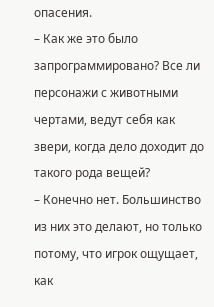опасения.
– Как же это было запрограммировано? Все ли персонажи с животными чертами, ведут себя как звери, когда дело доходит до такого рода вещей?
– Конечно нет. Большинство из них это делают, но только потому, что игрок ощущает, как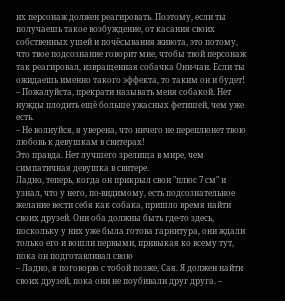их персонаж должен реагировать. Поэтому, если ты получаешь такое возбуждение, от касания своих собственных ушей и почёсывания живота, это потому, что твое подсознание говорит мне, чтобы твой персонаж так реагировал, извращенная собачка Они-чан. Если ты ожидаешь именно такого эффекта, то таким он и будет!
– Пожалуйста, прекрати называть меня собакой. Нет нужды плодить ещё больше ужасных фетишей, чем уже есть.
– Не волнуйся, я уверена, что ничего не переплюнет твою любовь к девушкам в свитерах!
Это правда. Нет лучшего зрелища в мире, чем симпатичная девушка в свитере.
Ладно, теперь, когда он прикрыл свои "плюс 7 см" и узнал, что у него, по-видимому, есть подсознательное желание вести себя как собака, пришло время найти своих друзей. Они оба должны быть где-то здесь, поскольку у них уже была готова гарнитура, они ждали только его и вошли первыми, привыкая ко всему тут, пока он подготавливал свою
– Ладно, я поговорю с тобой позже, Сая. Я должен найти своих друзей, пока они не поубивали друг друга. –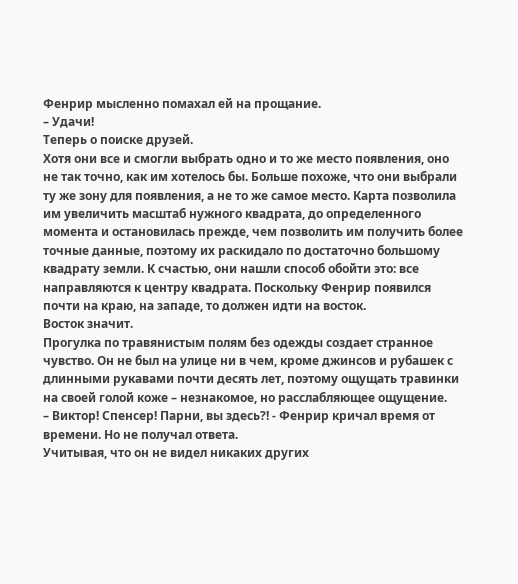Фенрир мысленно помахал ей на прощание.
– Удачи!
Теперь о поиске друзей.
Хотя они все и смогли выбрать одно и то же место появления, оно не так точно, как им хотелось бы. Больше похоже, что они выбрали ту же зону для появления, а не то же самое место. Карта позволила им увеличить масштаб нужного квадрата, до определенного момента и остановилась прежде, чем позволить им получить более точные данные, поэтому их раскидало по достаточно большому квадрату земли. К счастью, они нашли способ обойти это: все направляются к центру квадрата. Поскольку Фенрир появился почти на краю, на западе, то должен идти на восток.
Восток значит.
Прогулка по травянистым полям без одежды создает странное чувство. Он не был на улице ни в чем, кроме джинсов и рубашек с длинными рукавами почти десять лет, поэтому ощущать травинки на своей голой коже – незнакомое, но расслабляющее ощущение.
– Виктор! Спенсер! Парни, вы здесь?! - Фенрир кричал время от времени. Но не получал ответа.
Учитывая, что он не видел никаких других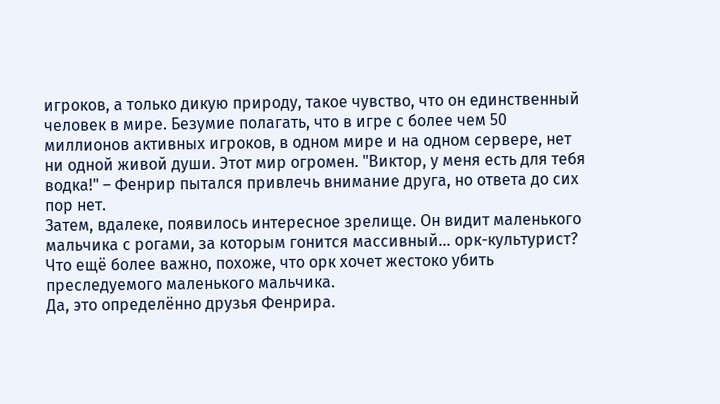игроков, а только дикую природу, такое чувство, что он единственный человек в мире. Безумие полагать, что в игре с более чем 50 миллионов активных игроков, в одном мире и на одном сервере, нет ни одной живой души. Этот мир огромен. "Виктор, у меня есть для тебя водка!" – Фенрир пытался привлечь внимание друга, но ответа до сих пор нет.
Затем, вдалеке, появилось интересное зрелище. Он видит маленького мальчика с рогами, за которым гонится массивный... орк-культурист? Что ещё более важно, похоже, что орк хочет жестоко убить преследуемого маленького мальчика.
Да, это определённо друзья Фенрира.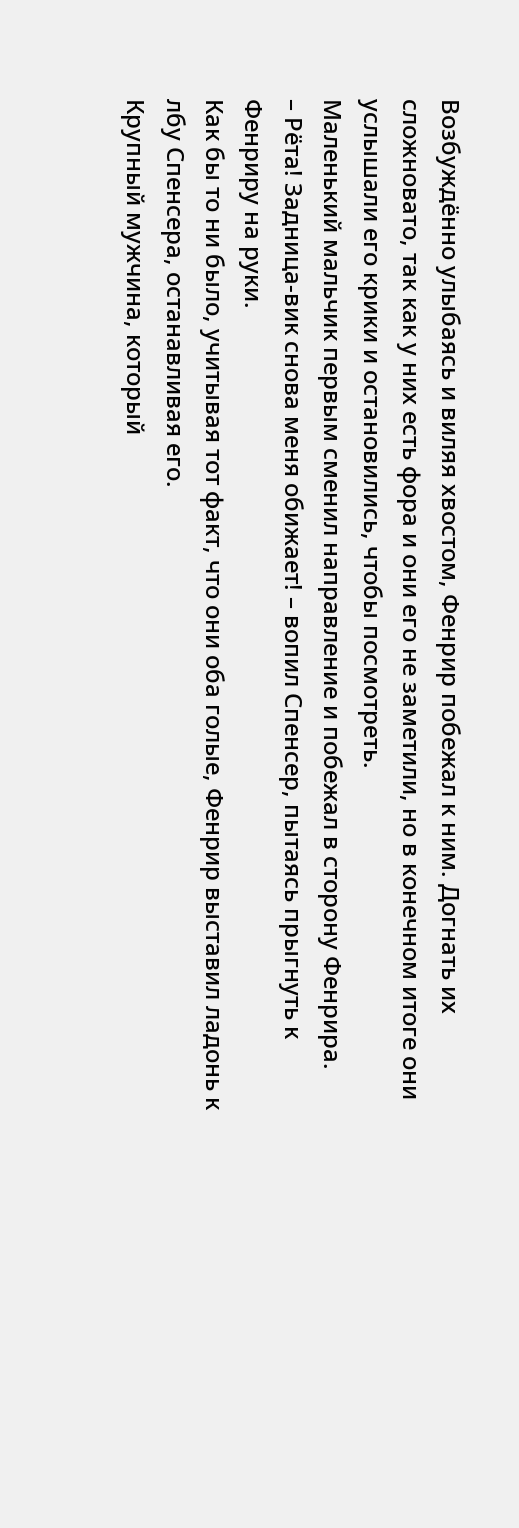Возбуждённо улыбаясь и виляя хвостом, Фенрир побежал к ним. Догнать их сложновато, так как у них есть фора и они его не заметили, но в конечном итоге они услышали его крики и остановились, чтобы посмотреть.
Маленький мальчик первым сменил направление и побежал в сторону Фенрира.
– Рёта! Задница-вик снова меня обижает! – вопил Спенсер, пытаясь прыгнуть к Фенриру на руки.
Как бы то ни было, учитывая тот факт, что они оба голые, Фенрир выставил ладонь к лбу Спенсера, останавливая его.
Крупный мужчина, который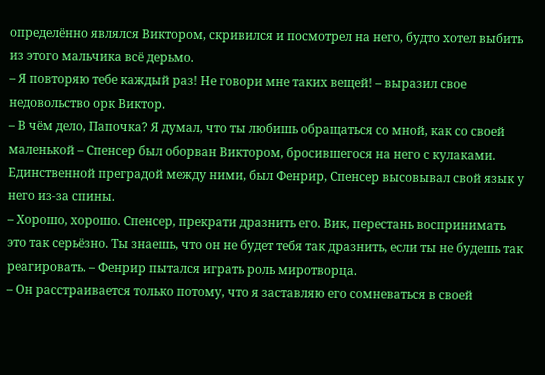определённо являлся Виктором, скривился и посмотрел на него, будто хотел выбить из этого мальчика всё дерьмо.
– Я повторяю тебе каждый раз! Не говори мне таких вещей! – выразил свое недовольство орк Виктор.
– В чём дело, Папочка? Я думал, что ты любишь обращаться со мной, как со своей маленькой – Спенсер был оборван Виктором, бросившегося на него с кулаками.
Единственной преградой между ними, был Фенрир, Спенсер высовывал свой язык у него из-за спины.
– Хорошо, хорошо. Спенсер, прекрати дразнить его. Вик, перестань воспринимать это так серьёзно. Ты знаешь, что он не будет тебя так дразнить, если ты не будешь так реагировать. – Фенрир пытался играть роль миротворца.
– Он расстраивается только потому, что я заставляю его сомневаться в своей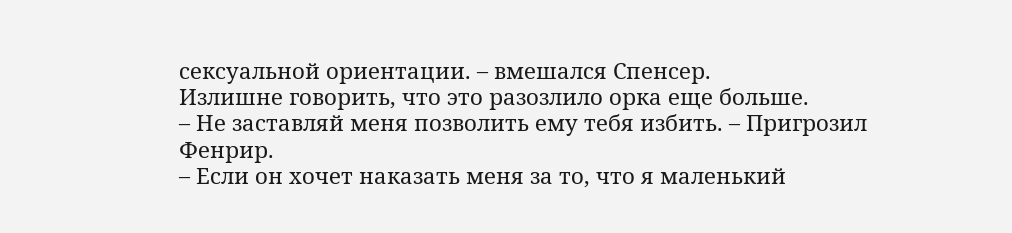сексуальной ориентации. – вмешался Спенсер.
Излишне говорить, что это разозлило орка еще больше.
– Не заставляй меня позволить ему тебя избить. – Пригрозил Фенрир.
– Если он хочет наказать меня за то, что я маленький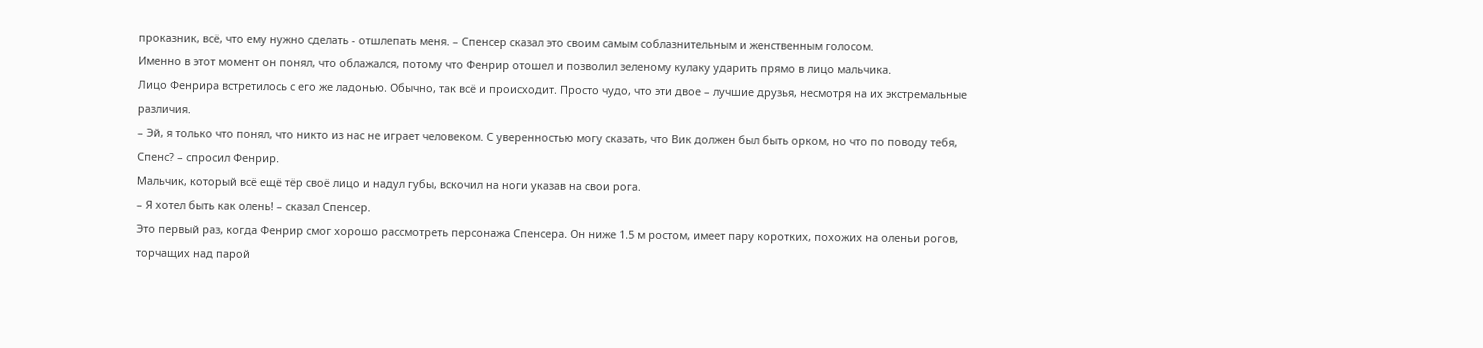проказник, всё, что ему нужно сделать - отшлепать меня. – Спенсер сказал это своим самым соблазнительным и женственным голосом.
Именно в этот момент он понял, что облажался, потому что Фенрир отошел и позволил зеленому кулаку ударить прямо в лицо мальчика.
Лицо Фенрира встретилось с его же ладонью. Обычно, так всё и происходит. Просто чудо, что эти двое – лучшие друзья, несмотря на их экстремальные различия.
– Эй, я только что понял, что никто из нас не играет человеком. С уверенностью могу сказать, что Вик должен был быть орком, но что по поводу тебя, Спенс? – спросил Фенрир.
Мальчик, который всё ещё тёр своё лицо и надул губы, вскочил на ноги указав на свои рога.
– Я хотел быть как олень! – сказал Спенсер.
Это первый раз, когда Фенрир смог хорошо рассмотреть персонажа Спенсера. Он ниже 1.5 м ростом, имеет пару коротких, похожих на оленьи рогов, торчащих над парой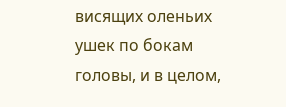висящих оленьих ушек по бокам головы, и в целом,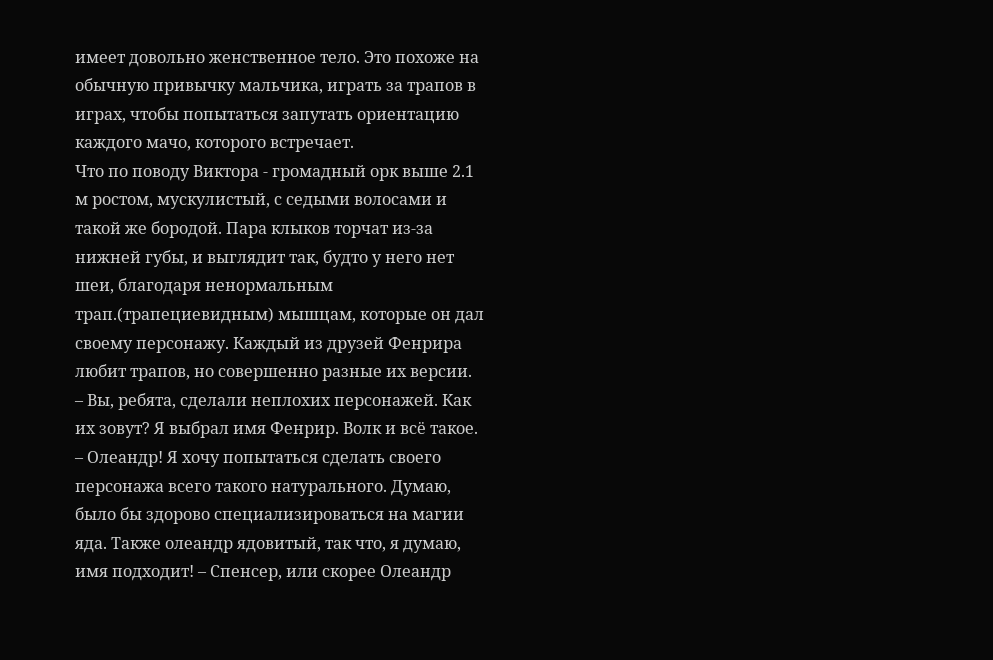имеет довольно женственное тело. Это похоже на обычную привычку мальчика, играть за трапов в играх, чтобы попытаться запутать ориентацию каждого мачо, которого встречает.
Что по поводу Виктора - громадный орк выше 2.1 м ростом, мускулистый, с седыми волосами и такой же бородой. Пара клыков торчат из-за нижней губы, и выглядит так, будто у него нет шеи, благодаря ненормальным трап.(трапециевидным) мышцам, которые он дал своему персонажу. Каждый из друзей Фенрира любит трапов, но совершенно разные их версии.
– Вы, ребята, сделали неплохих персонажей. Как их зовут? Я выбрал имя Фенрир. Волк и всё такое.
– Олеандр! Я хочу попытаться сделать своего персонажа всего такого натурального. Думаю, было бы здорово специализироваться на магии яда. Также олеандр ядовитый, так что, я думаю, имя подходит! – Спенсер, или скорее Олеандр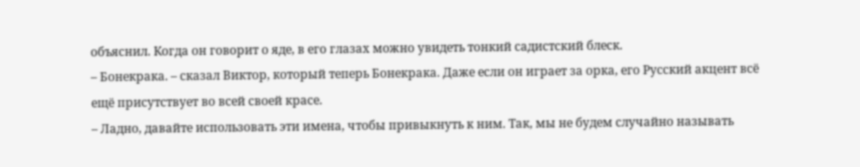объяснил. Когда он говорит о яде, в его глазах можно увидеть тонкий садистский блеск.
– Бонекрака. – сказал Виктор, который теперь Бонекрака. Даже если он играет за орка, его Русский акцент всё ещё присутствует во всей своей красе.
– Ладно, давайте использовать эти имена, чтобы привыкнуть к ним. Так, мы не будем случайно называть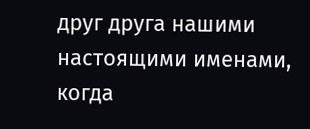друг друга нашими настоящими именами, когда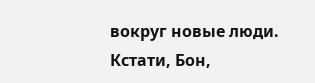вокруг новые люди. Кстати, Бон,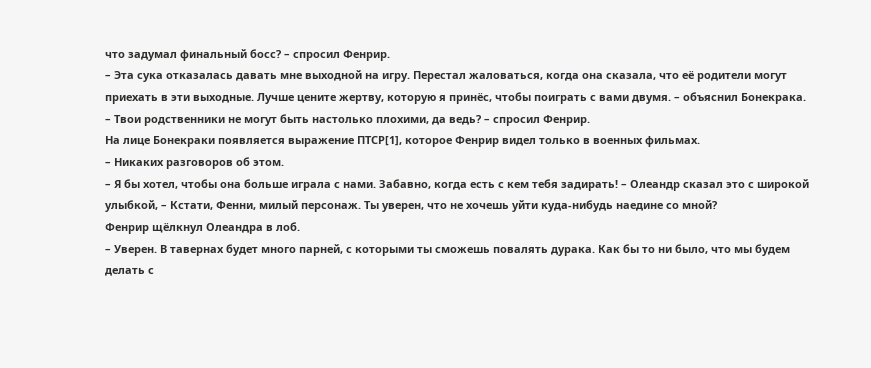что задумал финальный босс? – спросил Фенрир.
– Эта сука отказалась давать мне выходной на игру. Перестал жаловаться, когда она сказала, что её родители могут приехать в эти выходные. Лучше цените жертву, которую я принёс, чтобы поиграть с вами двумя. – объяснил Бонекрака.
– Твои родственники не могут быть настолько плохими, да ведь? – спросил Фенрир.
На лице Бонекраки появляется выражение ПТСР[1], которое Фенрир видел только в военных фильмах.
– Никаких разговоров об этом.
– Я бы хотел, чтобы она больше играла с нами. Забавно, когда есть с кем тебя задирать! – Олеандр сказал это с широкой улыбкой, – Кстати, Фенни, милый персонаж. Ты уверен, что не хочешь уйти куда-нибудь наедине со мной?
Фенрир щёлкнул Олеандра в лоб.
– Уверен. В тавернах будет много парней, с которыми ты сможешь повалять дурака. Как бы то ни было, что мы будем делать с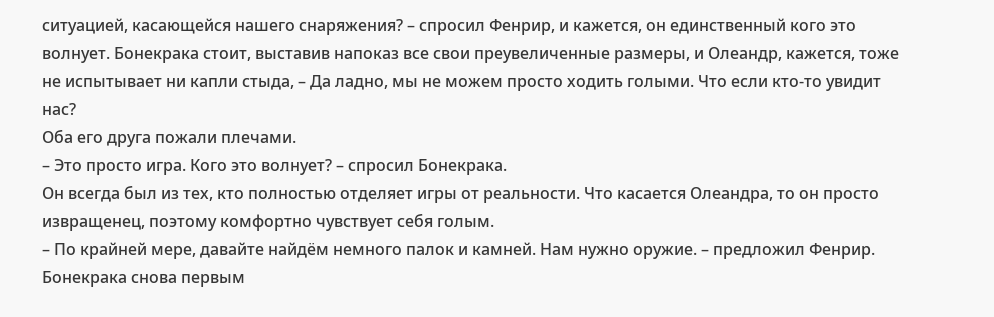ситуацией, касающейся нашего снаряжения? – спросил Фенрир, и кажется, он единственный кого это волнует. Бонекрака стоит, выставив напоказ все свои преувеличенные размеры, и Олеандр, кажется, тоже не испытывает ни капли стыда, – Да ладно, мы не можем просто ходить голыми. Что если кто-то увидит нас?
Оба его друга пожали плечами.
– Это просто игра. Кого это волнует? – спросил Бонекрака.
Он всегда был из тех, кто полностью отделяет игры от реальности. Что касается Олеандра, то он просто извращенец, поэтому комфортно чувствует себя голым.
– По крайней мере, давайте найдём немного палок и камней. Нам нужно оружие. – предложил Фенрир.
Бонекрака снова первым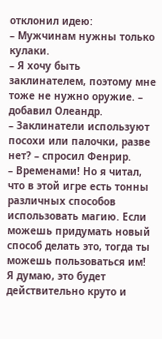отклонил идею:
– Мужчинам нужны только кулаки.
– Я хочу быть заклинателем, поэтому мне тоже не нужно оружие. – добавил Олеандр.
– Заклинатели используют посохи или палочки, разве нет? – спросил Фенрир.
– Временами! Но я читал, что в этой игре есть тонны различных способов использовать магию. Если можешь придумать новый способ делать это, тогда ты можешь пользоваться им! Я думаю, это будет действительно круто и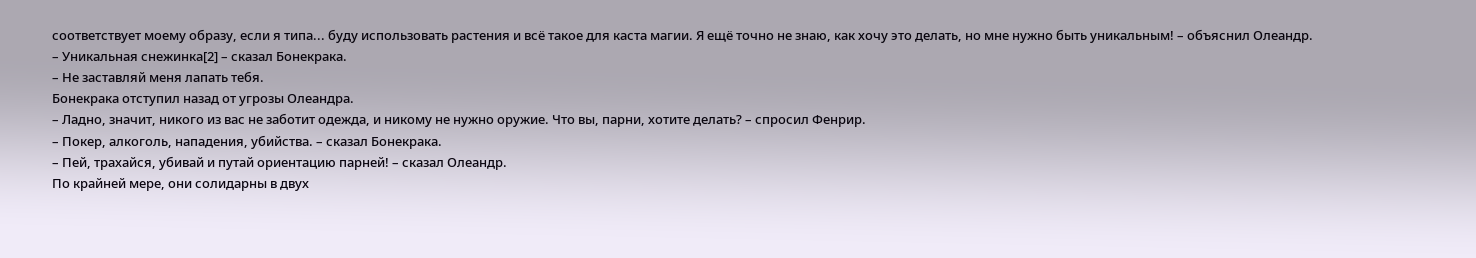соответствует моему образу, если я типа... буду использовать растения и всё такое для каста магии. Я ещё точно не знаю, как хочу это делать, но мне нужно быть уникальным! – объяснил Олеандр.
– Уникальная снежинка[2] – сказал Бонекрака.
– Не заставляй меня лапать тебя.
Бонекрака отступил назад от угрозы Олеандра.
– Ладно, значит, никого из вас не заботит одежда, и никому не нужно оружие. Что вы, парни, хотите делать? – спросил Фенрир.
– Покер, алкоголь, нападения, убийства. – сказал Бонекрака.
– Пей, трахайся, убивай и путай ориентацию парней! – сказал Олеандр.
По крайней мере, они солидарны в двух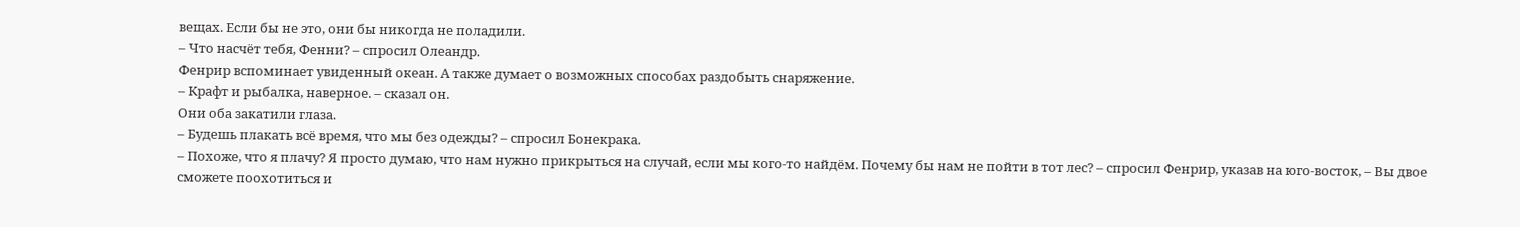вещах. Если бы не это, они бы никогда не поладили.
– Что насчёт тебя, Фенни? – спросил Олеандр.
Фенрир вспоминает увиденный океан. А также думает о возможных способах раздобыть снаряжение.
– Крафт и рыбалка, наверное. – сказал он.
Они оба закатили глаза.
– Будешь плакать всё время, что мы без одежды? – спросил Бонекрака.
– Похоже, что я плачу? Я просто думаю, что нам нужно прикрыться на случай, если мы кого-то найдём. Почему бы нам не пойти в тот лес? – спросил Фенрир, указав на юго-восток, – Вы двое сможете поохотиться и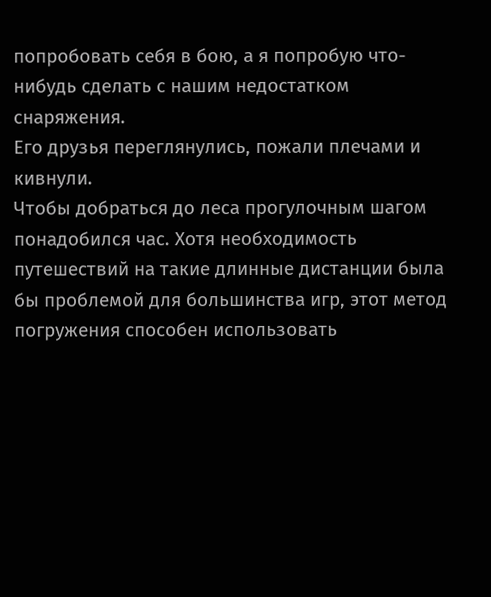попробовать себя в бою, а я попробую что-нибудь сделать с нашим недостатком снаряжения.
Его друзья переглянулись, пожали плечами и кивнули.
Чтобы добраться до леса прогулочным шагом понадобился час. Хотя необходимость путешествий на такие длинные дистанции была бы проблемой для большинства игр, этот метод погружения способен использовать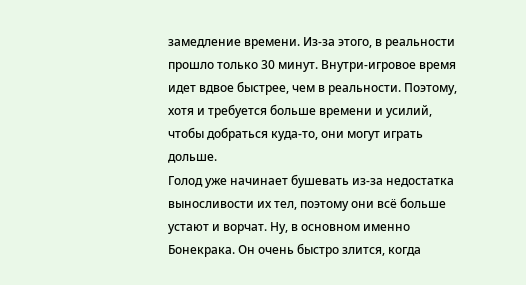замедление времени. Из-за этого, в реальности прошло только 30 минут. Внутри-игровое время идет вдвое быстрее, чем в реальности. Поэтому, хотя и требуется больше времени и усилий, чтобы добраться куда-то, они могут играть дольше.
Голод уже начинает бушевать из-за недостатка выносливости их тел, поэтому они всё больше устают и ворчат. Ну, в основном именно Бонекрака. Он очень быстро злится, когда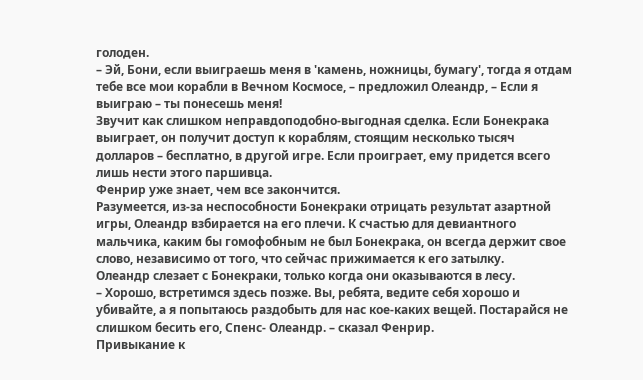голоден.
– Эй, Бони, если выиграешь меня в 'камень, ножницы, бумагу', тогда я отдам тебе все мои корабли в Вечном Космосе, – предложил Олеандр, – Если я выиграю – ты понесешь меня!
Звучит как слишком неправдоподобно-выгодная сделка. Если Бонекрака выиграет, он получит доступ к кораблям, стоящим несколько тысяч долларов – бесплатно, в другой игре. Если проиграет, ему придется всего лишь нести этого паршивца.
Фенрир уже знает, чем все закончится.
Разумеется, из-за неспособности Бонекраки отрицать результат азартной игры, Олеандр взбирается на его плечи. К счастью для девиантного мальчика, каким бы гомофобным не был Бонекрака, он всегда держит свое слово, независимо от того, что сейчас прижимается к его затылку.
Олеандр слезает с Бонекраки, только когда они оказываются в лесу.
– Хорошо, встретимся здесь позже. Вы, ребята, ведите себя хорошо и убивайте, а я попытаюсь раздобыть для нас кое-каких вещей. Постарайся не слишком бесить его, Спенс- Олеандр. – сказал Фенрир.
Привыкание к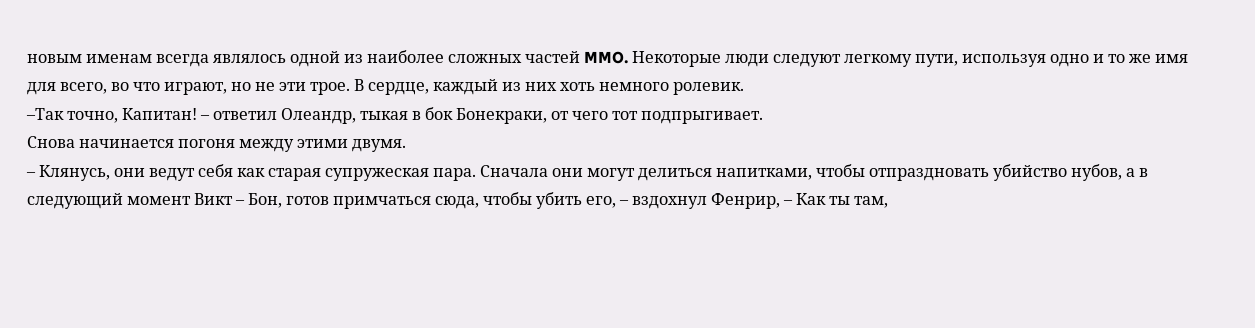новым именам всегда являлось одной из наиболее сложных частей MMO. Некоторые люди следуют легкому пути, используя одно и то же имя для всего, во что играют, но не эти трое. В сердце, каждый из них хоть немного ролевик.
–Так точно, Капитан! – ответил Олеандр, тыкая в бок Бонекраки, от чего тот подпрыгивает.
Снова начинается погоня между этими двумя.
– Клянусь, они ведут себя как старая супружеская пара. Сначала они могут делиться напитками, чтобы отпраздновать убийство нубов, а в следующий момент Викт – Бон, готов примчаться сюда, чтобы убить его, – вздохнул Фенрир, – Как ты там,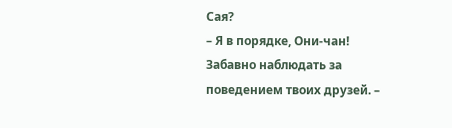Сая?
– Я в порядке, Они-чан! Забавно наблюдать за поведением твоих друзей. –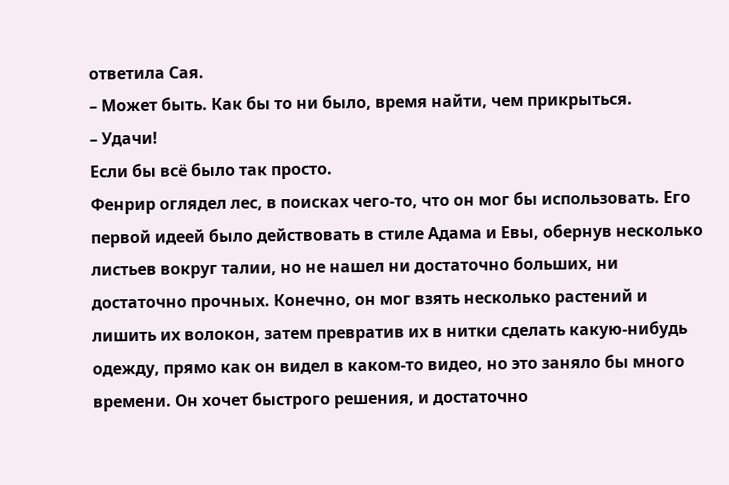ответила Сая.
– Может быть. Как бы то ни было, время найти, чем прикрыться.
– Удачи!
Если бы всё было так просто.
Фенрир оглядел лес, в поисках чего-то, что он мог бы использовать. Его первой идеей было действовать в стиле Адама и Евы, обернув несколько листьев вокруг талии, но не нашел ни достаточно больших, ни достаточно прочных. Конечно, он мог взять несколько растений и лишить их волокон, затем превратив их в нитки сделать какую-нибудь одежду, прямо как он видел в каком-то видео, но это заняло бы много времени. Он хочет быстрого решения, и достаточно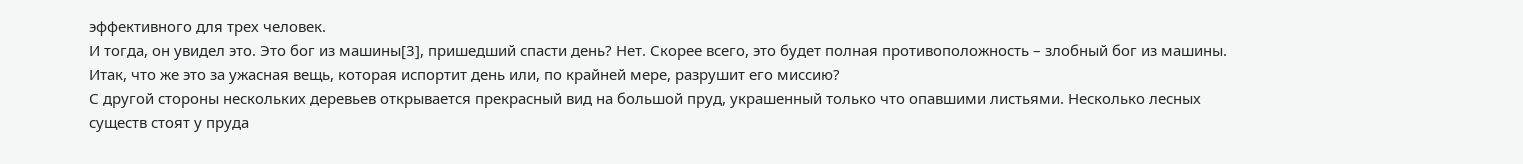эффективного для трех человек.
И тогда, он увидел это. Это бог из машины[3], пришедший спасти день? Нет. Скорее всего, это будет полная противоположность – злобный бог из машины. Итак, что же это за ужасная вещь, которая испортит день или, по крайней мере, разрушит его миссию?
С другой стороны нескольких деревьев открывается прекрасный вид на большой пруд, украшенный только что опавшими листьями. Несколько лесных существ стоят у пруда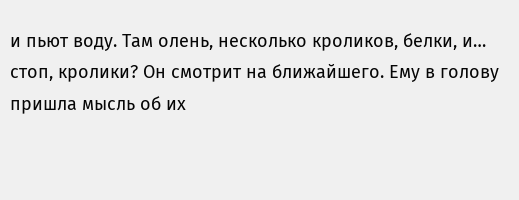и пьют воду. Там олень, несколько кроликов, белки, и… стоп, кролики? Он смотрит на ближайшего. Ему в голову пришла мысль об их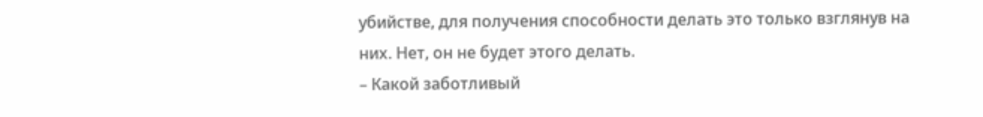убийстве, для получения способности делать это только взглянув на них. Нет, он не будет этого делать.
– Какой заботливый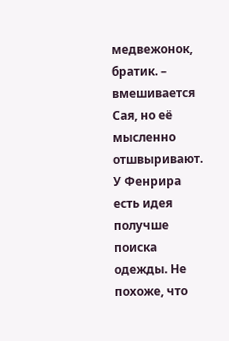медвежонок, братик. – вмешивается Сая, но её мысленно отшвыривают.
У Фенрира есть идея получше поиска одежды. Не похоже, что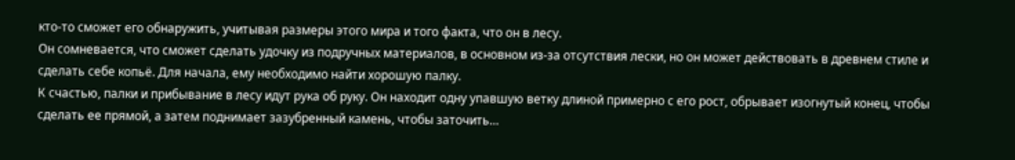кто-то сможет его обнаружить, учитывая размеры этого мира и того факта, что он в лесу.
Он сомневается, что сможет сделать удочку из подручных материалов, в основном из-за отсутствия лески, но он может действовать в древнем стиле и сделать себе копьё. Для начала, ему необходимо найти хорошую палку.
К счастью, палки и прибывание в лесу идут рука об руку. Он находит одну упавшую ветку длиной примерно с его рост, обрывает изогнутый конец, чтобы сделать ее прямой, а затем поднимает зазубренный камень, чтобы заточить…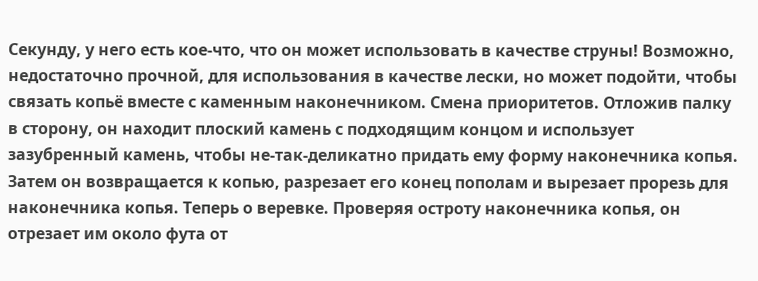Секунду, у него есть кое-что, что он может использовать в качестве струны! Возможно, недостаточно прочной, для использования в качестве лески, но может подойти, чтобы связать копьё вместе с каменным наконечником. Смена приоритетов. Отложив палку в сторону, он находит плоский камень с подходящим концом и использует зазубренный камень, чтобы не-так-деликатно придать ему форму наконечника копья. Затем он возвращается к копью, разрезает его конец пополам и вырезает прорезь для наконечника копья. Теперь о веревке. Проверяя остроту наконечника копья, он отрезает им около фута от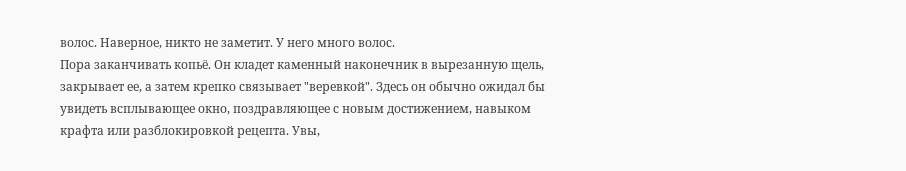волос. Наверное, никто не заметит. У него много волос.
Пора заканчивать копьё. Он кладет каменный наконечник в вырезанную щель, закрывает ее, а затем крепко связывает "веревкой". Здесь он обычно ожидал бы увидеть всплывающее окно, поздравляющее с новым достижением, навыком крафта или разблокировкой рецепта. Увы,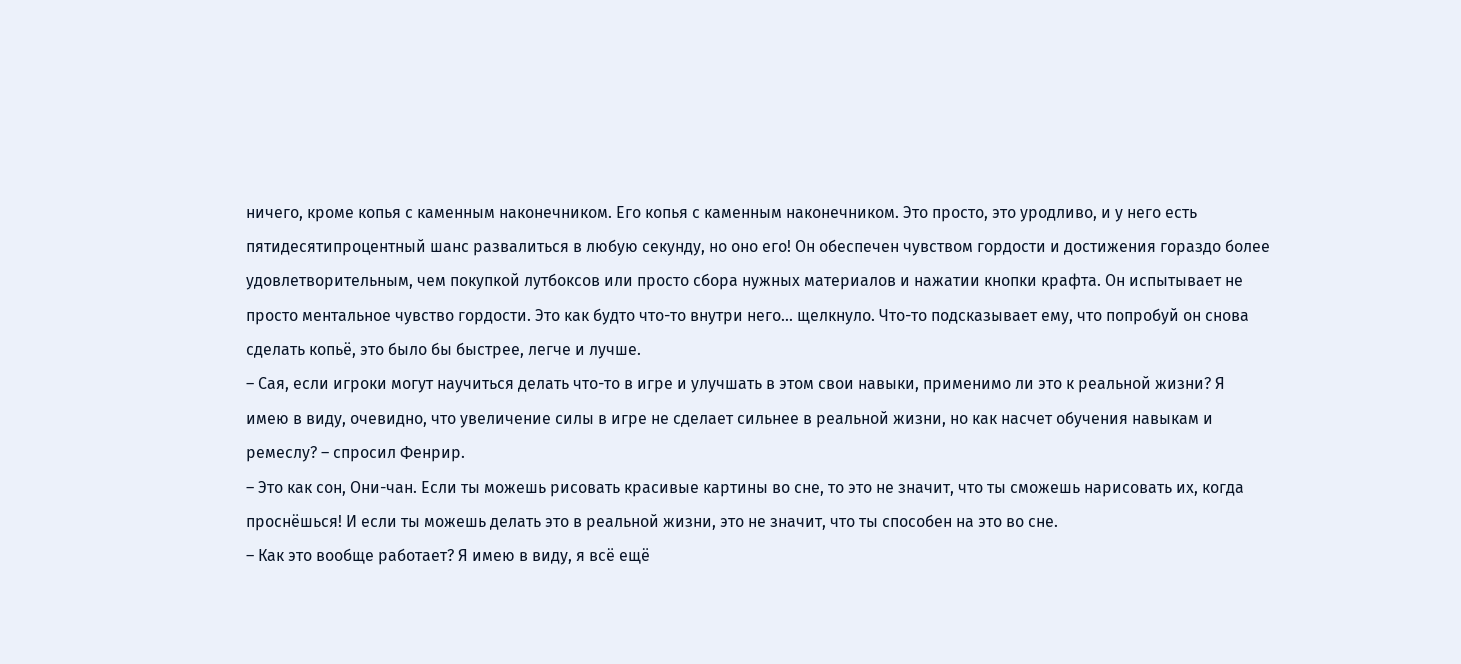ничего, кроме копья с каменным наконечником. Его копья с каменным наконечником. Это просто, это уродливо, и у него есть пятидесятипроцентный шанс развалиться в любую секунду, но оно его! Он обеспечен чувством гордости и достижения гораздо более удовлетворительным, чем покупкой лутбоксов или просто сбора нужных материалов и нажатии кнопки крафта. Он испытывает не просто ментальное чувство гордости. Это как будто что-то внутри него... щелкнуло. Что-то подсказывает ему, что попробуй он снова сделать копьё, это было бы быстрее, легче и лучше.
– Сая, если игроки могут научиться делать что-то в игре и улучшать в этом свои навыки, применимо ли это к реальной жизни? Я имею в виду, очевидно, что увеличение силы в игре не сделает сильнее в реальной жизни, но как насчет обучения навыкам и ремеслу? – спросил Фенрир.
– Это как сон, Они-чан. Если ты можешь рисовать красивые картины во сне, то это не значит, что ты сможешь нарисовать их, когда проснёшься! И если ты можешь делать это в реальной жизни, это не значит, что ты способен на это во сне.
– Как это вообще работает? Я имею в виду, я всё ещё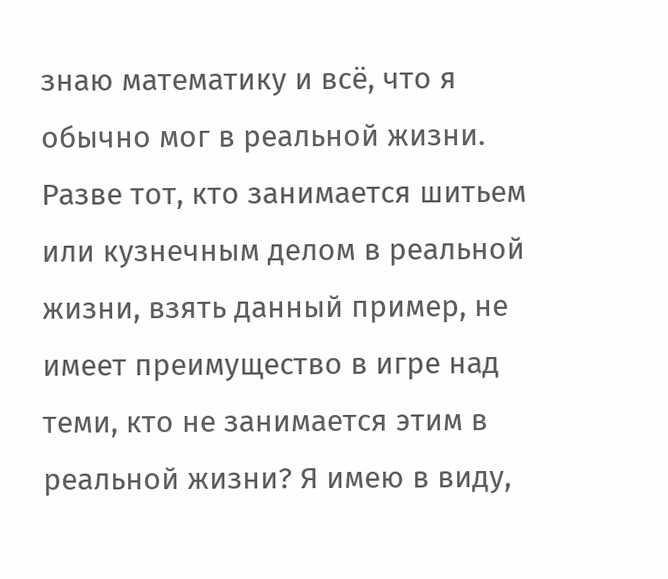знаю математику и всё, что я обычно мог в реальной жизни. Разве тот, кто занимается шитьем или кузнечным делом в реальной жизни, взять данный пример, не имеет преимущество в игре над теми, кто не занимается этим в реальной жизни? Я имею в виду,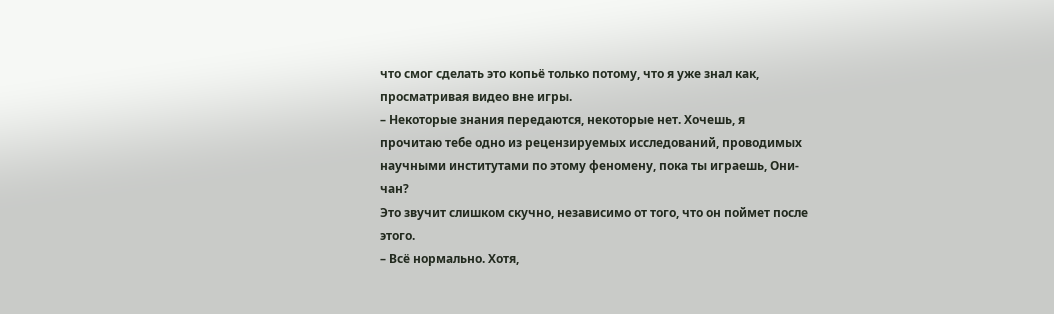что смог сделать это копьё только потому, что я уже знал как, просматривая видео вне игры.
– Некоторые знания передаются, некоторые нет. Хочешь, я прочитаю тебе одно из рецензируемых исследований, проводимых научными институтами по этому феномену, пока ты играешь, Они-чан?
Это звучит слишком скучно, независимо от того, что он поймет после этого.
– Всё нормально. Хотя,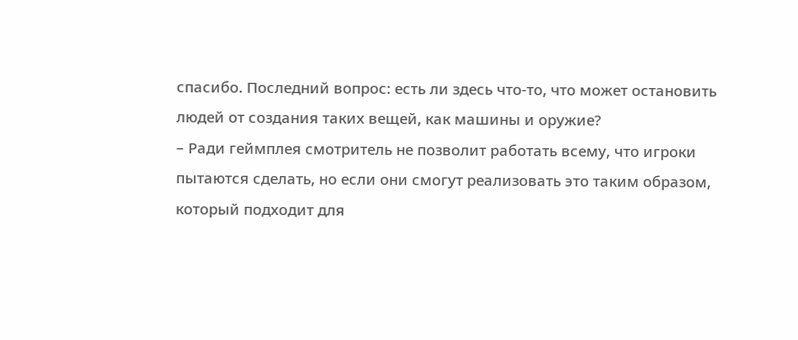спасибо. Последний вопрос: есть ли здесь что-то, что может остановить людей от создания таких вещей, как машины и оружие?
– Ради геймплея смотритель не позволит работать всему, что игроки пытаются сделать, но если они смогут реализовать это таким образом, который подходит для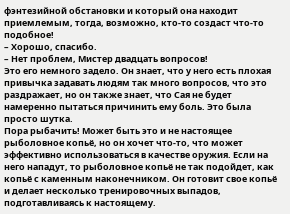фэнтезийной обстановки и который она находит приемлемым, тогда, возможно, кто-то создаст что-то подобное!
– Хорошо, спасибо.
– Нет проблем, Мистер двадцать вопросов!
Это его немного задело. Он знает, что у него есть плохая привычка задавать людям так много вопросов, что это раздражает, но он также знает, что Сая не будет намеренно пытаться причинить ему боль. Это была просто шутка.
Пора рыбачить! Может быть это и не настоящее рыболовное копьё, но он хочет что-то, что может эффективно использоваться в качестве оружия. Если на него нападут, то рыболовное копьё не так подойдет, как копьё с каменным наконечником. Он готовит свое копьё и делает несколько тренировочных выпадов, подготавливаясь к настоящему.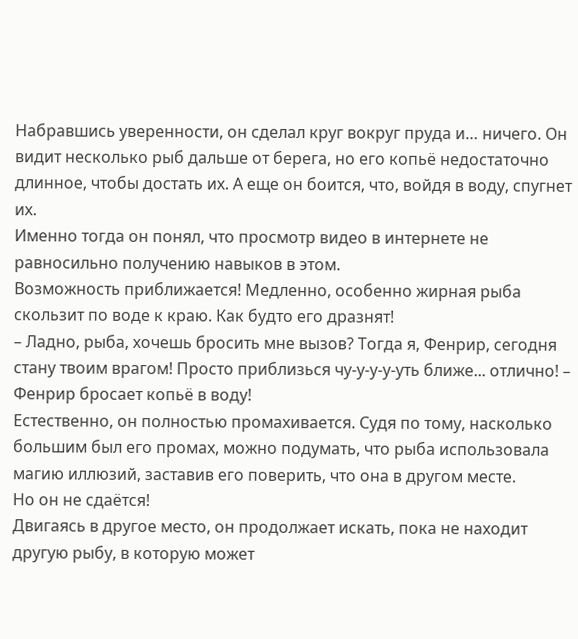Набравшись уверенности, он сделал круг вокруг пруда и… ничего. Он видит несколько рыб дальше от берега, но его копьё недостаточно длинное, чтобы достать их. А еще он боится, что, войдя в воду, спугнет их.
Именно тогда он понял, что просмотр видео в интернете не равносильно получению навыков в этом.
Возможность приближается! Медленно, особенно жирная рыба скользит по воде к краю. Как будто его дразнят!
– Ладно, рыба, хочешь бросить мне вызов? Тогда я, Фенрир, сегодня стану твоим врагом! Просто приблизься чу-у-у-у-уть ближе... отлично! – Фенрир бросает копьё в воду!
Естественно, он полностью промахивается. Судя по тому, насколько большим был его промах, можно подумать, что рыба использовала магию иллюзий, заставив его поверить, что она в другом месте.
Но он не сдаётся!
Двигаясь в другое место, он продолжает искать, пока не находит другую рыбу, в которую может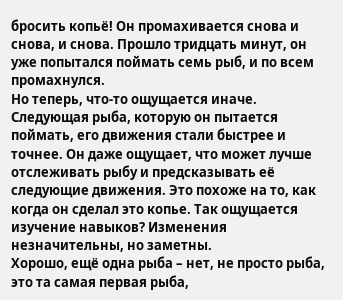бросить копьё! Он промахивается снова и снова, и снова. Прошло тридцать минут, он уже попытался поймать семь рыб, и по всем промахнулся.
Но теперь, что-то ощущается иначе. Следующая рыба, которую он пытается поймать, его движения стали быстрее и точнее. Он даже ощущает, что может лучше отслеживать рыбу и предсказывать её следующие движения. Это похоже на то, как когда он сделал это копье. Так ощущается изучение навыков? Изменения незначительны, но заметны.
Хорошо, ещё одна рыба – нет, не просто рыба, это та самая первая рыба,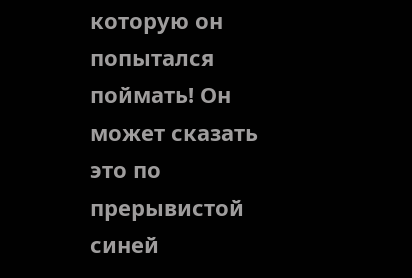которую он попытался поймать! Он может сказать это по прерывистой синей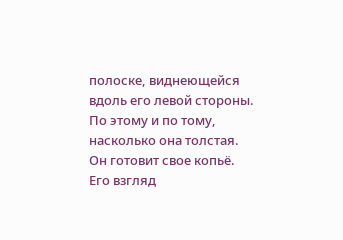полоске, виднеющейся вдоль его левой стороны. По этому и по тому, насколько она толстая.
Он готовит свое копьё. Его взгляд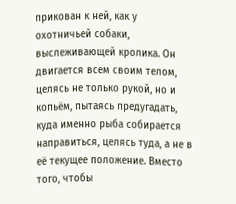прикован к ней, как у охотничьей собаки, выслеживающей кролика. Он двигается всем своим телом, целясь не только рукой, но и копьём, пытаясь предугадать, куда именно рыба собирается направиться, целясь туда, а не в её текущее положение. Вместо того, чтобы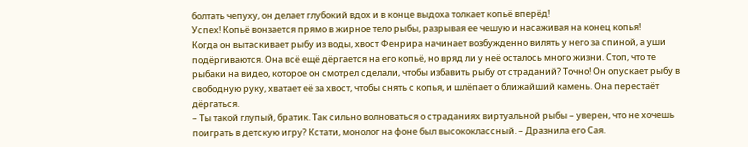болтать чепуху, он делает глубокий вдох и в конце выдоха толкает копьё вперёд!
Успех! Копьё вонзается прямо в жирное тело рыбы, разрывая ее чешую и насаживая на конец копья!
Когда он вытаскивает рыбу из воды, хвост Фенрира начинает возбужденно вилять у него за спиной, а уши подёргиваются. Она всё ещё дёргается на его копьё, но вряд ли у неё осталось много жизни. Стоп, что те рыбаки на видео, которое он смотрел сделали, чтобы избавить рыбу от страданий? Точно! Он опускает рыбу в свободную руку, хватает её за хвост, чтобы снять с копья, и шлёпает о ближайший камень. Она перестаёт дёргаться.
– Ты такой глупый, братик. Так сильно волноваться о страданиях виртуальной рыбы – уверен, что не хочешь поиграть в детскую игру? Кстати, монолог на фоне был высококлассный. – Дразнила его Сая.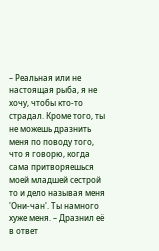– Реальная или не настоящая рыба, я не хочу, чтобы кто-то страдал. Кроме того, ты не можешь дразнить меня по поводу того, что я говорю, когда сама притворяешься моей младшей сестрой то и дело называя меня 'Они-чан'. Ты намного хуже меня. – Дразнил её в ответ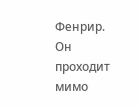Фенрир.
Он проходит мимо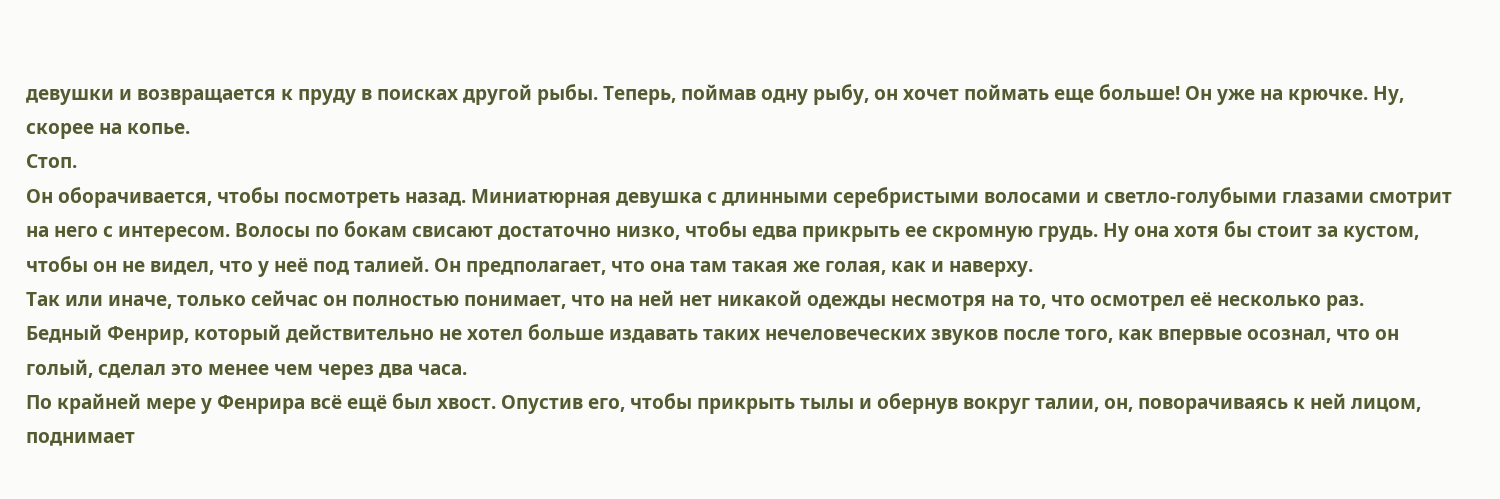девушки и возвращается к пруду в поисках другой рыбы. Теперь, поймав одну рыбу, он хочет поймать еще больше! Он уже на крючке. Ну, скорее на копье.
Стоп.
Он оборачивается, чтобы посмотреть назад. Миниатюрная девушка с длинными серебристыми волосами и светло-голубыми глазами смотрит на него с интересом. Волосы по бокам свисают достаточно низко, чтобы едва прикрыть ее скромную грудь. Ну она хотя бы стоит за кустом, чтобы он не видел, что у неё под талией. Он предполагает, что она там такая же голая, как и наверху.
Так или иначе, только сейчас он полностью понимает, что на ней нет никакой одежды несмотря на то, что осмотрел её несколько раз.
Бедный Фенрир, который действительно не хотел больше издавать таких нечеловеческих звуков после того, как впервые осознал, что он голый, сделал это менее чем через два часа.
По крайней мере у Фенрира всё ещё был хвост. Опустив его, чтобы прикрыть тылы и обернув вокруг талии, он, поворачиваясь к ней лицом, поднимает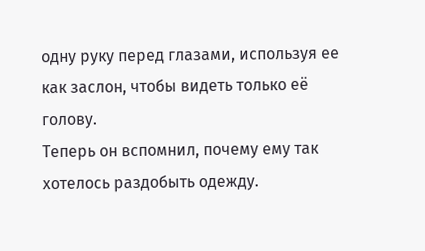одну руку перед глазами, используя ее как заслон, чтобы видеть только её голову.
Теперь он вспомнил, почему ему так хотелось раздобыть одежду.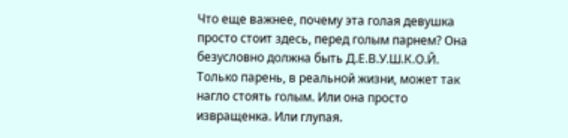Что еще важнее, почему эта голая девушка просто стоит здесь, перед голым парнем? Она безусловно должна быть Д.Е.В.У.Ш.К.О.Й. Только парень, в реальной жизни, может так нагло стоять голым. Или она просто извращенка. Или глупая.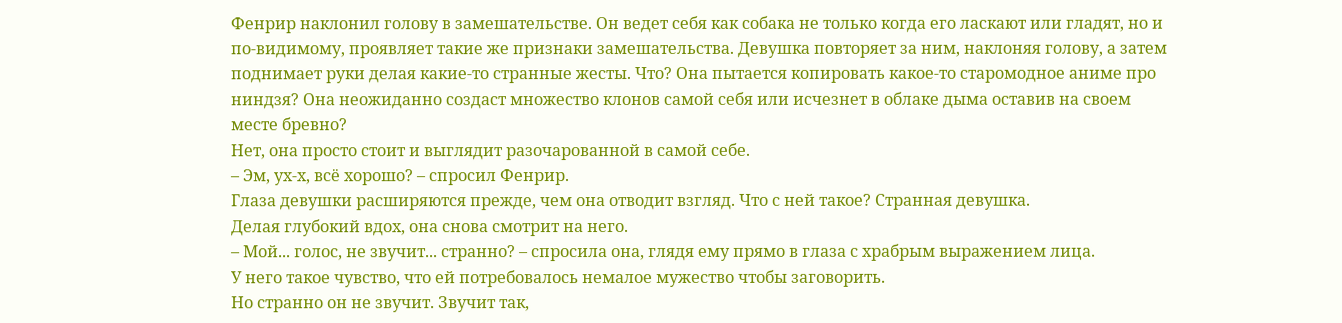Фенрир наклонил голову в замешательстве. Он ведет себя как собака не только когда его ласкают или гладят, но и по-видимому, проявляет такие же признаки замешательства. Девушка повторяет за ним, наклоняя голову, а затем поднимает руки делая какие-то странные жесты. Что? Она пытается копировать какое-то старомодное аниме про ниндзя? Она неожиданно создаст множество клонов самой себя или исчезнет в облаке дыма оставив на своем месте бревно?
Нет, она просто стоит и выглядит разочарованной в самой себе.
– Эм, ух-х, всё хорошо? – спросил Фенрир.
Глаза девушки расширяются прежде, чем она отводит взгляд. Что с ней такое? Странная девушка.
Делая глубокий вдох, она снова смотрит на него.
– Мой... голос, не звучит... странно? – спросила она, глядя ему прямо в глаза с храбрым выражением лица.
У него такое чувство, что ей потребовалось немалое мужество чтобы заговорить.
Но странно он не звучит. Звучит так,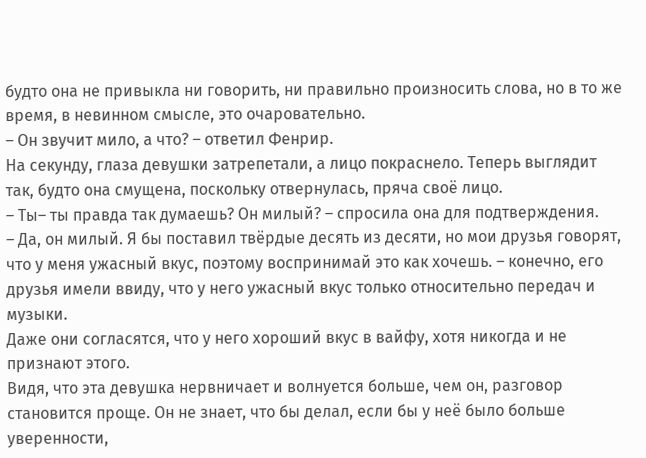будто она не привыкла ни говорить, ни правильно произносить слова, но в то же время, в невинном смысле, это очаровательно.
– Он звучит мило, а что? – ответил Фенрир.
На секунду, глаза девушки затрепетали, а лицо покраснело. Теперь выглядит так, будто она смущена, поскольку отвернулась, пряча своё лицо.
– Ты– ты правда так думаешь? Он милый? – спросила она для подтверждения.
– Да, он милый. Я бы поставил твёрдые десять из десяти, но мои друзья говорят, что у меня ужасный вкус, поэтому воспринимай это как хочешь. – конечно, его друзья имели ввиду, что у него ужасный вкус только относительно передач и музыки.
Даже они согласятся, что у него хороший вкус в вайфу, хотя никогда и не признают этого.
Видя, что эта девушка нервничает и волнуется больше, чем он, разговор становится проще. Он не знает, что бы делал, если бы у неё было больше уверенности,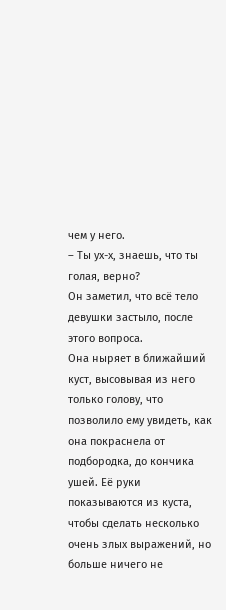чем у него.
– Ты ух-х, знаешь, что ты голая, верно?
Он заметил, что всё тело девушки застыло, после этого вопроса.
Она ныряет в ближайший куст, высовывая из него только голову, что позволило ему увидеть, как она покраснела от подбородка, до кончика ушей. Её руки показываются из куста, чтобы сделать несколько очень злых выражений, но больше ничего не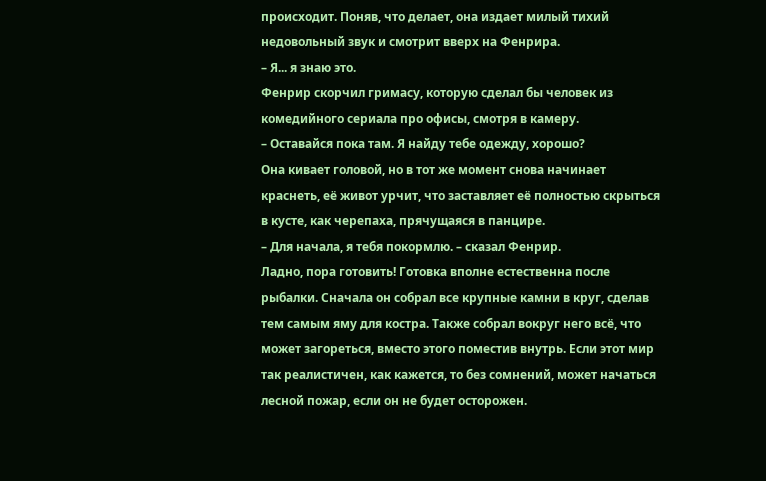происходит. Поняв, что делает, она издает милый тихий недовольный звук и смотрит вверх на Фенрира.
– Я... я знаю это.
Фенрир скорчил гримасу, которую сделал бы человек из комедийного сериала про офисы, смотря в камеру.
– Оставайся пока там. Я найду тебе одежду, хорошо?
Она кивает головой, но в тот же момент снова начинает краснеть, её живот урчит, что заставляет её полностью скрыться в кусте, как черепаха, прячущаяся в панцире.
– Для начала, я тебя покормлю. – сказал Фенрир.
Ладно, пора готовить! Готовка вполне естественна после рыбалки. Сначала он собрал все крупные камни в круг, сделав тем самым яму для костра. Также собрал вокруг него всё, что может загореться, вместо этого поместив внутрь. Если этот мир так реалистичен, как кажется, то без сомнений, может начаться лесной пожар, если он не будет осторожен.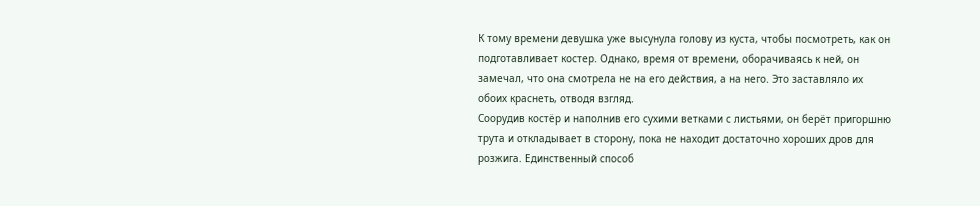К тому времени девушка уже высунула голову из куста, чтобы посмотреть, как он подготавливает костер. Однако, время от времени, оборачиваясь к ней, он замечал, что она смотрела не на его действия, а на него. Это заставляло их обоих краснеть, отводя взгляд.
Соорудив костёр и наполнив его сухими ветками с листьями, он берёт пригоршню трута и откладывает в сторону, пока не находит достаточно хороших дров для розжига. Единственный способ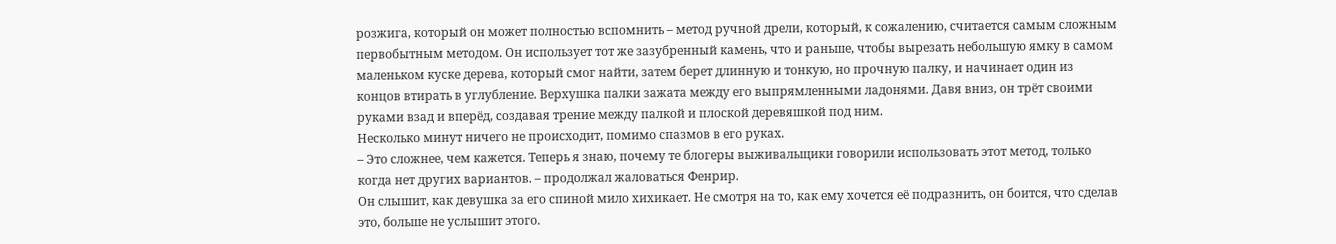розжига, который он может полностью вспомнить – метод ручной дрели, который, к сожалению, считается самым сложным первобытным методом. Он использует тот же зазубренный камень, что и раньше, чтобы вырезать небольшую ямку в самом маленьком куске дерева, который смог найти, затем берет длинную и тонкую, но прочную палку, и начинает один из концов втирать в углубление. Верхушка палки зажата между его выпрямленными ладонями. Давя вниз, он трёт своими руками взад и вперёд, создавая трение между палкой и плоской деревяшкой под ним.
Несколько минут ничего не происходит, помимо спазмов в его руках.
– Это сложнее, чем кажется. Теперь я знаю, почему те блогеры выживальщики говорили использовать этот метод, только когда нет других вариантов. – продолжал жаловаться Фенрир.
Он слышит, как девушка за его спиной мило хихикает. Не смотря на то, как ему хочется её подразнить, он боится, что сделав это, больше не услышит этого.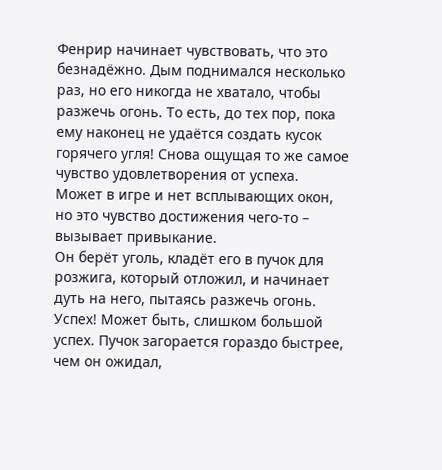Фенрир начинает чувствовать, что это безнадёжно. Дым поднимался несколько раз, но его никогда не хватало, чтобы разжечь огонь. То есть, до тех пор, пока ему наконец не удаётся создать кусок горячего угля! Снова ощущая то же самое чувство удовлетворения от успеха. Может в игре и нет всплывающих окон, но это чувство достижения чего-то – вызывает привыкание.
Он берёт уголь, кладёт его в пучок для розжига, который отложил, и начинает дуть на него, пытаясь разжечь огонь. Успех! Может быть, слишком большой успех. Пучок загорается гораздо быстрее, чем он ожидал,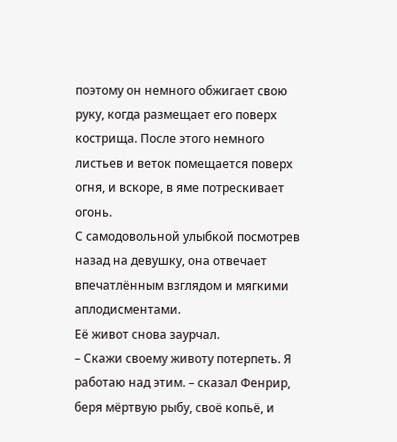поэтому он немного обжигает свою руку, когда размещает его поверх кострища. После этого немного листьев и веток помещается поверх огня, и вскоре, в яме потрескивает огонь.
С самодовольной улыбкой посмотрев назад на девушку, она отвечает впечатлённым взглядом и мягкими аплодисментами.
Её живот снова заурчал.
– Скажи своему животу потерпеть. Я работаю над этим. – сказал Фенрир, беря мёртвую рыбу, своё копьё, и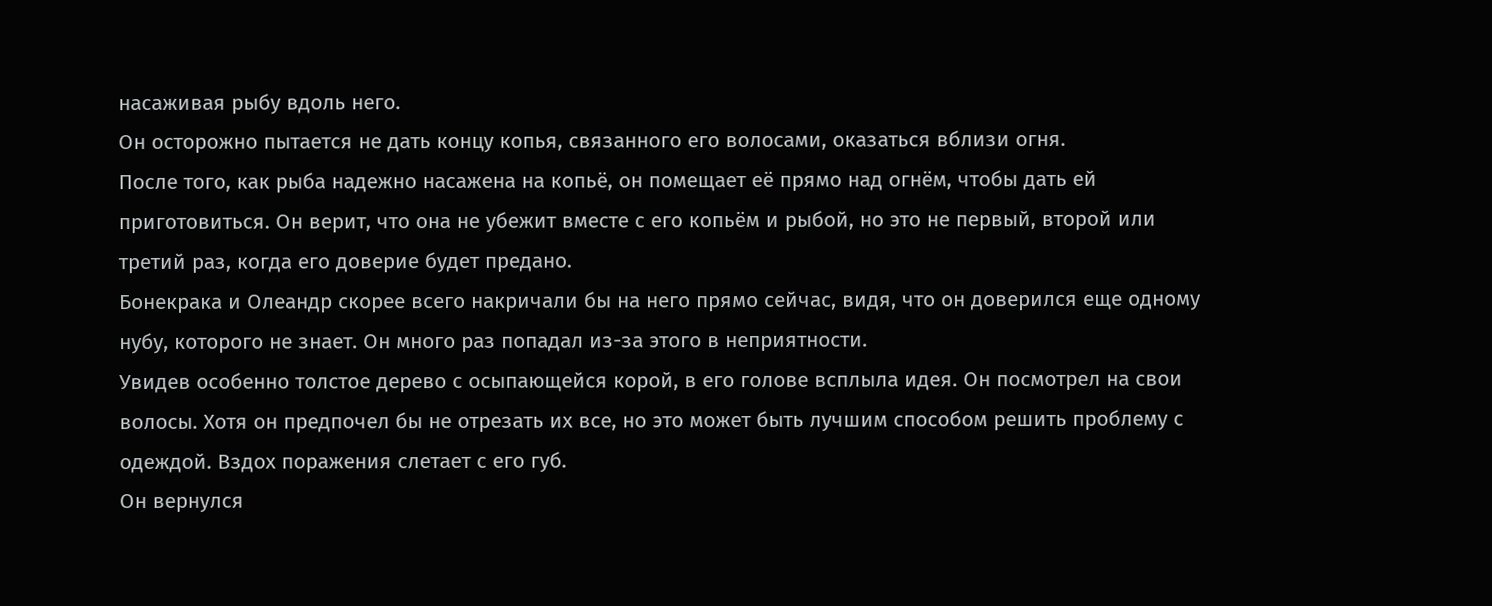насаживая рыбу вдоль него.
Он осторожно пытается не дать концу копья, связанного его волосами, оказаться вблизи огня.
После того, как рыба надежно насажена на копьё, он помещает её прямо над огнём, чтобы дать ей приготовиться. Он верит, что она не убежит вместе с его копьём и рыбой, но это не первый, второй или третий раз, когда его доверие будет предано.
Бонекрака и Олеандр скорее всего накричали бы на него прямо сейчас, видя, что он доверился еще одному нубу, которого не знает. Он много раз попадал из-за этого в неприятности.
Увидев особенно толстое дерево с осыпающейся корой, в его голове всплыла идея. Он посмотрел на свои волосы. Хотя он предпочел бы не отрезать их все, но это может быть лучшим способом решить проблему с одеждой. Вздох поражения слетает с его губ.
Он вернулся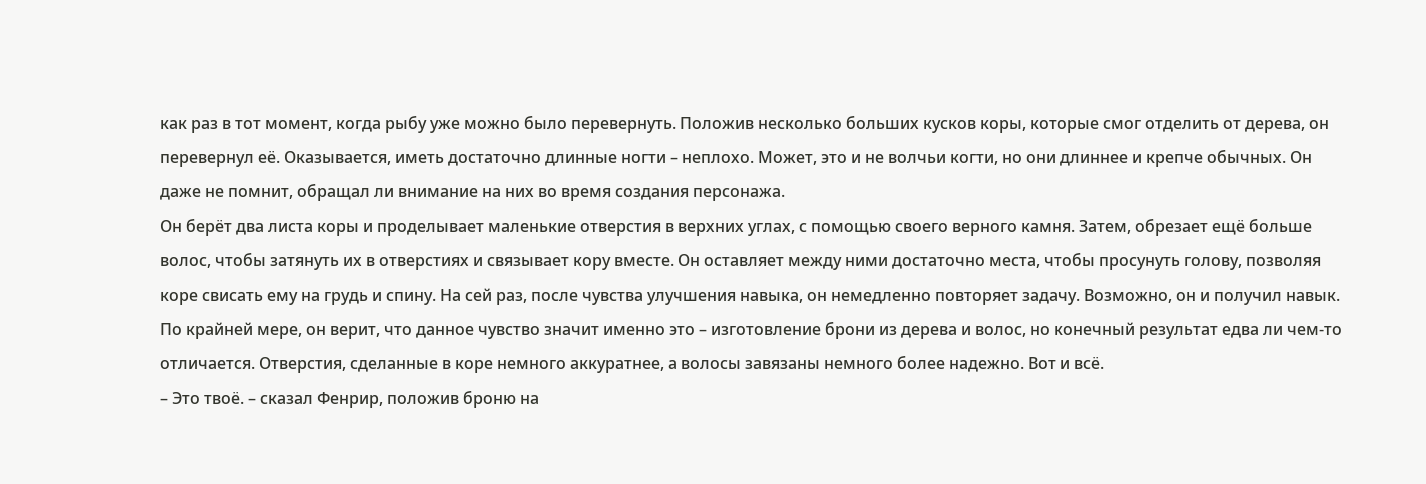как раз в тот момент, когда рыбу уже можно было перевернуть. Положив несколько больших кусков коры, которые смог отделить от дерева, он перевернул её. Оказывается, иметь достаточно длинные ногти – неплохо. Может, это и не волчьи когти, но они длиннее и крепче обычных. Он даже не помнит, обращал ли внимание на них во время создания персонажа.
Он берёт два листа коры и проделывает маленькие отверстия в верхних углах, с помощью своего верного камня. Затем, обрезает ещё больше волос, чтобы затянуть их в отверстиях и связывает кору вместе. Он оставляет между ними достаточно места, чтобы просунуть голову, позволяя коре свисать ему на грудь и спину. На сей раз, после чувства улучшения навыка, он немедленно повторяет задачу. Возможно, он и получил навык. По крайней мере, он верит, что данное чувство значит именно это – изготовление брони из дерева и волос, но конечный результат едва ли чем-то отличается. Отверстия, сделанные в коре немного аккуратнее, а волосы завязаны немного более надежно. Вот и всё.
– Это твоё. – сказал Фенрир, положив броню на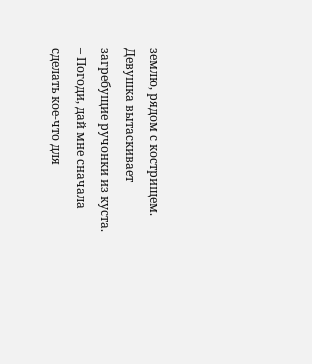землю, рядом с кострищем.
Девушка вытаскивает загребущие ручонки из куста.
– Погоди, дай мне сначала сделать кое-что для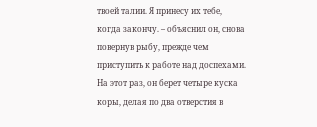твоей талии. Я принесу их тебе, когда закончу. – объяснил он, снова повернув рыбу, прежде чем приступить к работе над доспехами.
На этот раз, он берет четыре куска коры, делая по два отверстия в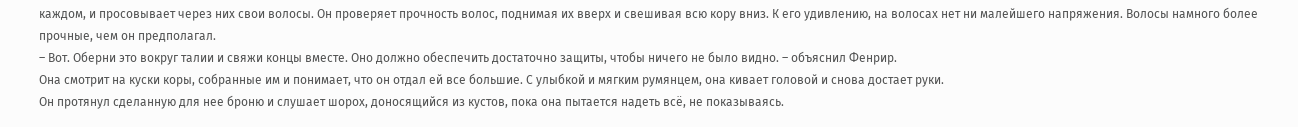каждом, и просовывает через них свои волосы. Он проверяет прочность волос, поднимая их вверх и свешивая всю кору вниз. К его удивлению, на волосах нет ни малейшего напряжения. Волосы намного более прочные, чем он предполагал.
– Вот. Оберни это вокруг талии и свяжи концы вместе. Оно должно обеспечить достаточно защиты, чтобы ничего не было видно. – объяснил Фенрир.
Она смотрит на куски коры, собранные им и понимает, что он отдал ей все большие. С улыбкой и мягким румянцем, она кивает головой и снова достает руки.
Он протянул сделанную для нее броню и слушает шорох, доносящийся из кустов, пока она пытается надеть всё, не показываясь.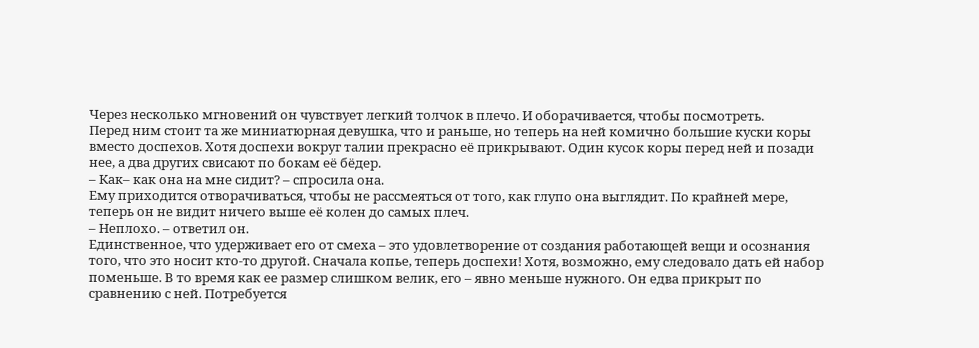Через несколько мгновений он чувствует легкий толчок в плечо. И оборачивается, чтобы посмотреть.
Перед ним стоит та же миниатюрная девушка, что и раньше, но теперь на ней комично большие куски коры вместо доспехов. Хотя доспехи вокруг талии прекрасно её прикрывают. Один кусок коры перед ней и позади нее, а два других свисают по бокам её бёдер.
– Как– как она на мне сидит? – спросила она.
Ему приходится отворачиваться, чтобы не рассмеяться от того, как глупо она выглядит. По крайней мере, теперь он не видит ничего выше её колен до самых плеч.
– Неплохо. – ответил он.
Единственное, что удерживает его от смеха – это удовлетворение от создания работающей вещи и осознания того, что это носит кто-то другой. Сначала копье, теперь доспехи! Хотя, возможно, ему следовало дать ей набор поменьше. В то время как ее размер слишком велик, его – явно меньше нужного. Он едва прикрыт по сравнению с ней. Потребуется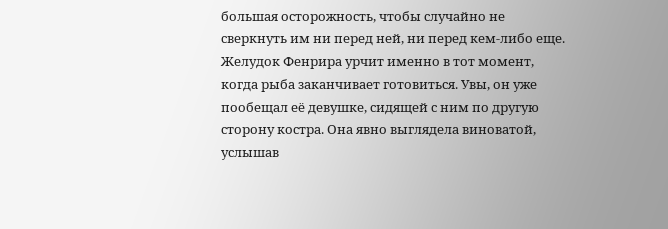большая осторожность, чтобы случайно не сверкнуть им ни перед ней, ни перед кем-либо еще.
Желудок Фенрира урчит именно в тот момент, когда рыба заканчивает готовиться. Увы, он уже пообещал её девушке, сидящей с ним по другую сторону костра. Она явно выглядела виноватой, услышав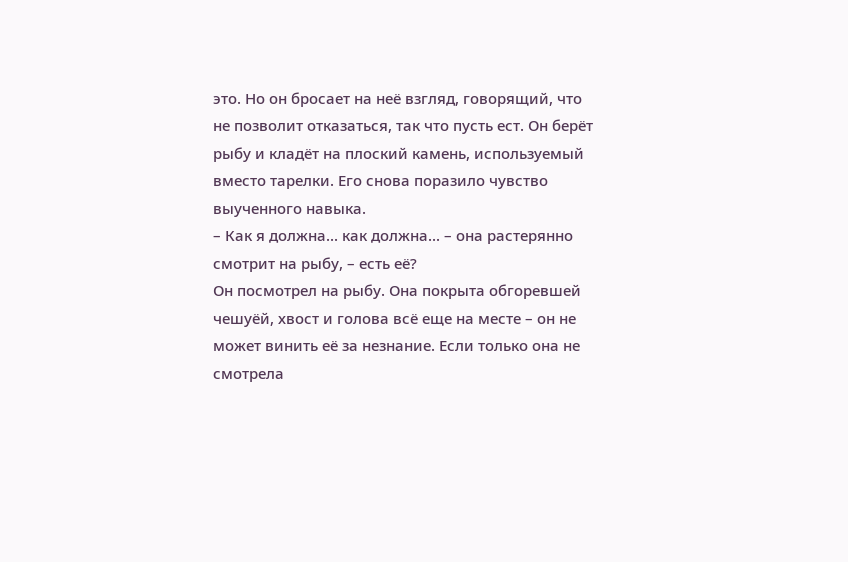это. Но он бросает на неё взгляд, говорящий, что не позволит отказаться, так что пусть ест. Он берёт рыбу и кладёт на плоский камень, используемый вместо тарелки. Его снова поразило чувство выученного навыка.
– Как я должна... как должна... – она растерянно смотрит на рыбу, – есть её?
Он посмотрел на рыбу. Она покрыта обгоревшей чешуёй, хвост и голова всё еще на месте – он не может винить её за незнание. Если только она не смотрела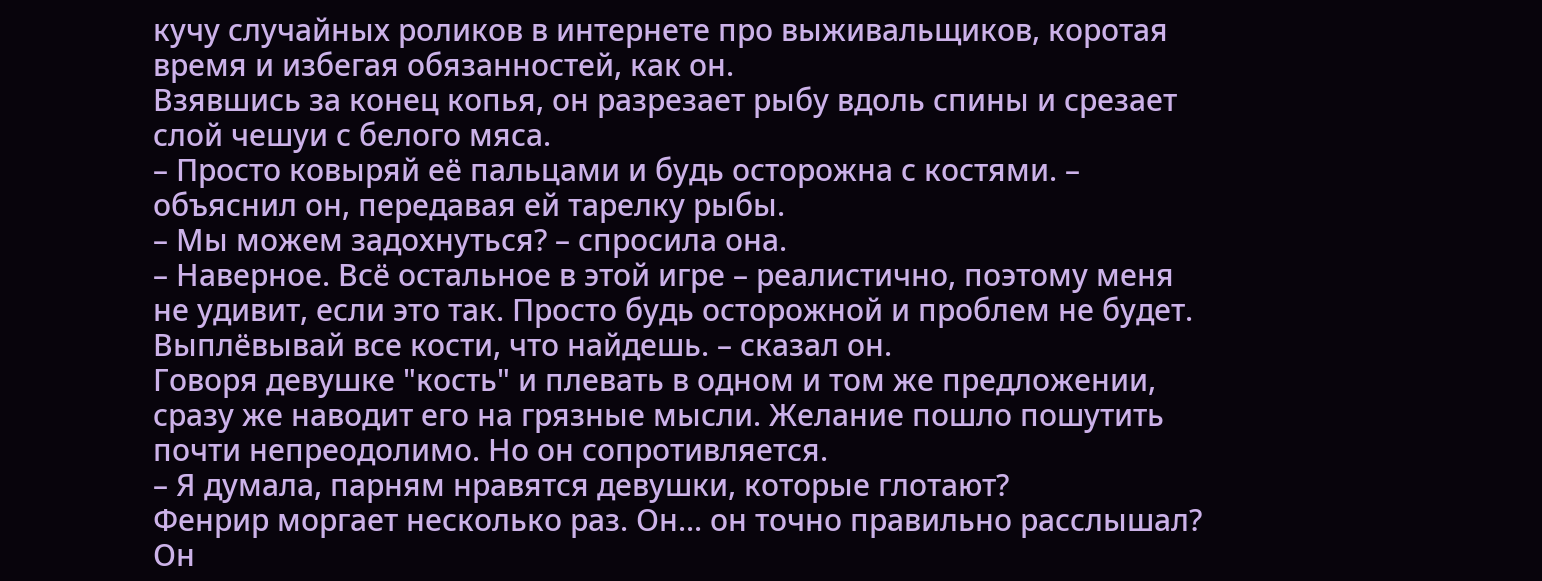кучу случайных роликов в интернете про выживальщиков, коротая время и избегая обязанностей, как он.
Взявшись за конец копья, он разрезает рыбу вдоль спины и срезает слой чешуи с белого мяса.
– Просто ковыряй её пальцами и будь осторожна с костями. – объяснил он, передавая ей тарелку рыбы.
– Мы можем задохнуться? – спросила она.
– Наверное. Всё остальное в этой игре – реалистично, поэтому меня не удивит, если это так. Просто будь осторожной и проблем не будет. Выплёвывай все кости, что найдешь. – сказал он.
Говоря девушке "кость" и плевать в одном и том же предложении, сразу же наводит его на грязные мысли. Желание пошло пошутить почти непреодолимо. Но он сопротивляется.
– Я думала, парням нравятся девушки, которые глотают?
Фенрир моргает несколько раз. Он... он точно правильно расслышал? Он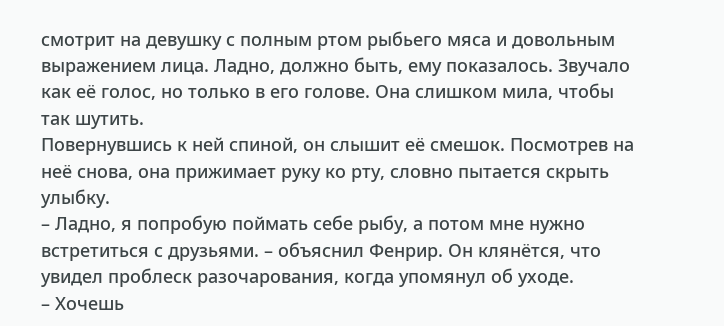смотрит на девушку с полным ртом рыбьего мяса и довольным выражением лица. Ладно, должно быть, ему показалось. Звучало как её голос, но только в его голове. Она слишком мила, чтобы так шутить.
Повернувшись к ней спиной, он слышит её смешок. Посмотрев на неё снова, она прижимает руку ко рту, словно пытается скрыть улыбку.
– Ладно, я попробую поймать себе рыбу, а потом мне нужно встретиться с друзьями. – объяснил Фенрир. Он клянётся, что увидел проблеск разочарования, когда упомянул об уходе.
– Хочешь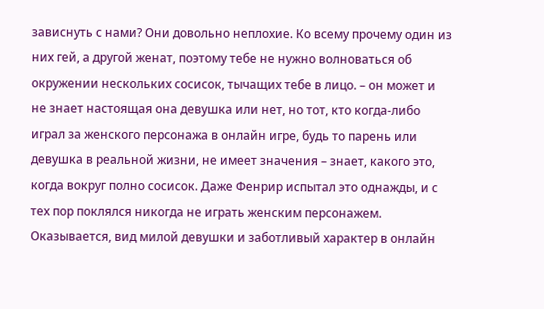зависнуть с нами? Они довольно неплохие. Ко всему прочему один из них гей, а другой женат, поэтому тебе не нужно волноваться об окружении нескольких сосисок, тычащих тебе в лицо. – он может и не знает настоящая она девушка или нет, но тот, кто когда-либо играл за женского персонажа в онлайн игре, будь то парень или девушка в реальной жизни, не имеет значения – знает, какого это, когда вокруг полно сосисок. Даже Фенрир испытал это однажды, и с тех пор поклялся никогда не играть женским персонажем.
Оказывается, вид милой девушки и заботливый характер в онлайн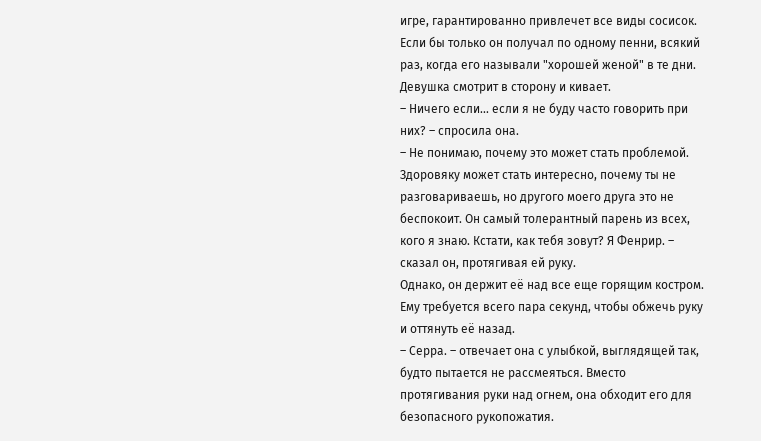игре, гарантированно привлечет все виды сосисок. Если бы только он получал по одному пенни, всякий раз, когда его называли "хорошей женой" в те дни.
Девушка смотрит в сторону и кивает.
– Ничего если... если я не буду часто говорить при них? – спросила она.
– Не понимаю, почему это может стать проблемой. Здоровяку может стать интересно, почему ты не разговариваешь, но другого моего друга это не беспокоит. Он самый толерантный парень из всех, кого я знаю. Кстати, как тебя зовут? Я Фенрир. – сказал он, протягивая ей руку.
Однако, он держит её над все еще горящим костром. Ему требуется всего пара секунд, чтобы обжечь руку и оттянуть её назад.
– Серра. – отвечает она с улыбкой, выглядящей так, будто пытается не рассмеяться. Вместо протягивания руки над огнем, она обходит его для безопасного рукопожатия.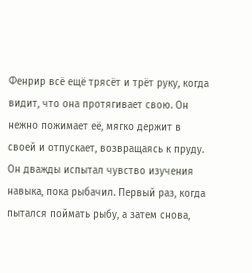Фенрир всё ещё трясёт и трёт руку, когда видит, что она протягивает свою. Он нежно пожимает её, мягко держит в своей и отпускает, возвращаясь к пруду.
Он дважды испытал чувство изучения навыка, пока рыбачил. Первый раз, когда пытался поймать рыбу, а затем снова,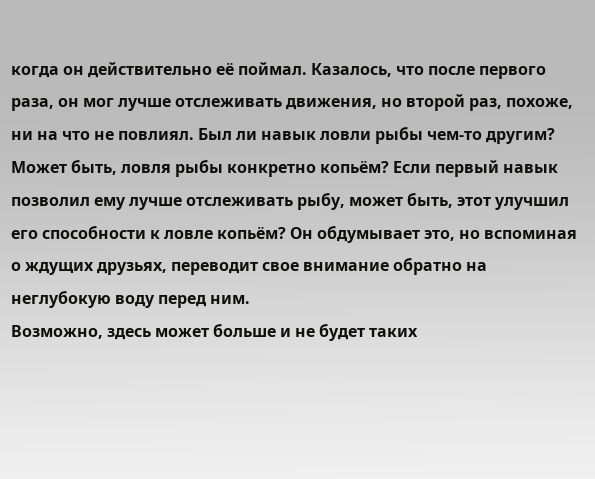когда он действительно её поймал. Казалось, что после первого раза, он мог лучше отслеживать движения, но второй раз, похоже, ни на что не повлиял. Был ли навык ловли рыбы чем-то другим? Может быть, ловля рыбы конкретно копьём? Если первый навык позволил ему лучше отслеживать рыбу, может быть, этот улучшил его способности к ловле копьём? Он обдумывает это, но вспоминая о ждущих друзьях, переводит свое внимание обратно на неглубокую воду перед ним.
Возможно, здесь может больше и не будет таких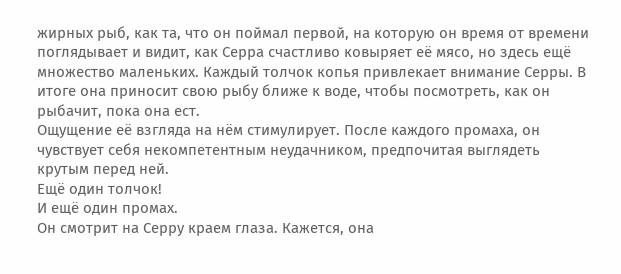жирных рыб, как та, что он поймал первой, на которую он время от времени поглядывает и видит, как Серра счастливо ковыряет её мясо, но здесь ещё множество маленьких. Каждый толчок копья привлекает внимание Серры. В итоге она приносит свою рыбу ближе к воде, чтобы посмотреть, как он рыбачит, пока она ест.
Ощущение её взгляда на нём стимулирует. После каждого промаха, он чувствует себя некомпетентным неудачником, предпочитая выглядеть крутым перед ней.
Ещё один толчок!
И ещё один промах.
Он смотрит на Серру краем глаза. Кажется, она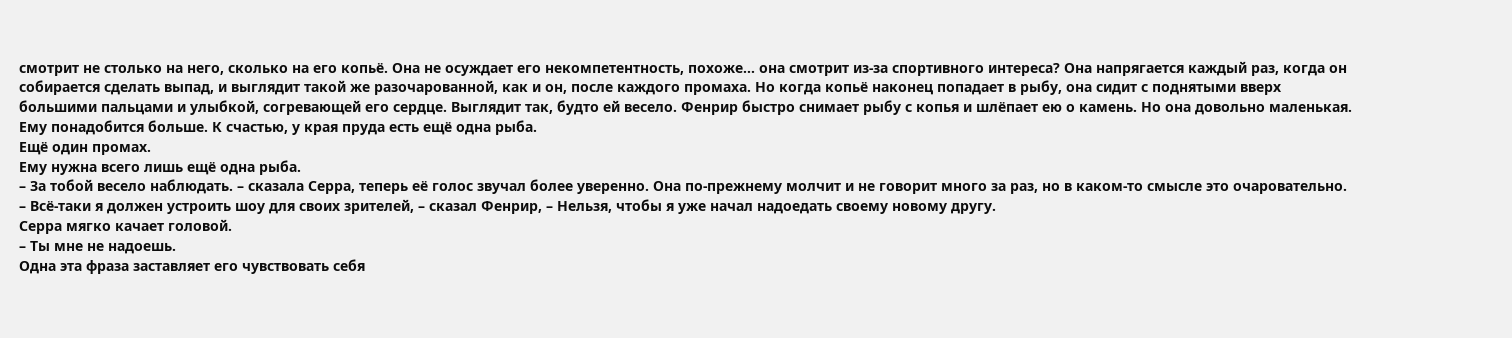смотрит не столько на него, сколько на его копьё. Она не осуждает его некомпетентность, похоже... она смотрит из-за спортивного интереса? Она напрягается каждый раз, когда он собирается сделать выпад, и выглядит такой же разочарованной, как и он, после каждого промаха. Но когда копьё наконец попадает в рыбу, она сидит с поднятыми вверх большими пальцами и улыбкой, согревающей его сердце. Выглядит так, будто ей весело. Фенрир быстро снимает рыбу с копья и шлёпает ею о камень. Но она довольно маленькая. Ему понадобится больше. К счастью, у края пруда есть ещё одна рыба.
Ещё один промах.
Ему нужна всего лишь ещё одна рыба.
– За тобой весело наблюдать. – сказала Серра, теперь её голос звучал более уверенно. Она по-прежнему молчит и не говорит много за раз, но в каком-то смысле это очаровательно.
– Всё-таки я должен устроить шоу для своих зрителей, – сказал Фенрир, – Нельзя, чтобы я уже начал надоедать своему новому другу.
Серра мягко качает головой.
– Ты мне не надоешь.
Одна эта фраза заставляет его чувствовать себя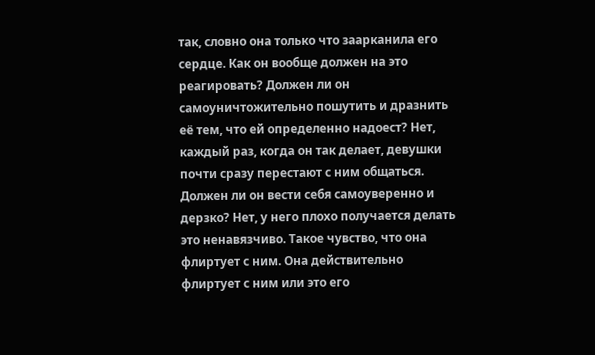так, словно она только что заарканила его сердце. Как он вообще должен на это реагировать? Должен ли он самоуничтожительно пошутить и дразнить её тем, что ей определенно надоест? Нет, каждый раз, когда он так делает, девушки почти сразу перестают с ним общаться. Должен ли он вести себя самоуверенно и дерзко? Нет, у него плохо получается делать это ненавязчиво. Такое чувство, что она флиртует с ним. Она действительно флиртует с ним или это его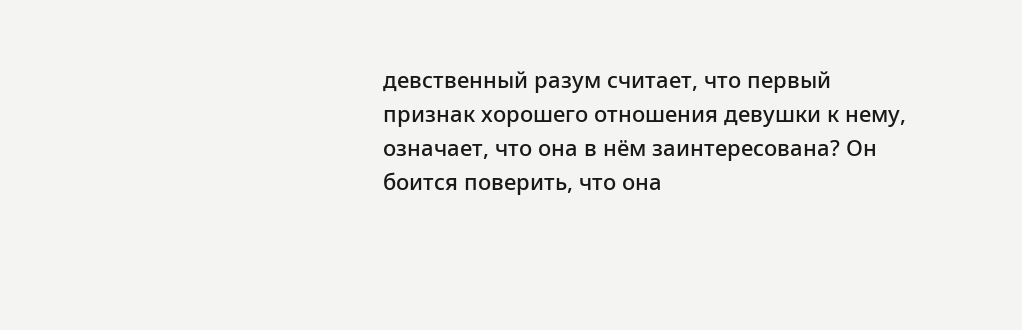девственный разум считает, что первый признак хорошего отношения девушки к нему, означает, что она в нём заинтересована? Он боится поверить, что она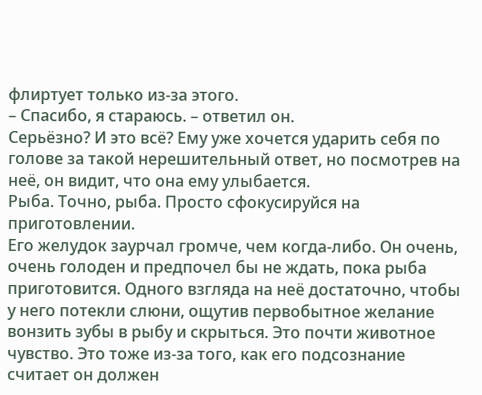флиртует только из-за этого.
– Спасибо, я стараюсь. – ответил он.
Серьёзно? И это всё? Ему уже хочется ударить себя по голове за такой нерешительный ответ, но посмотрев на неё, он видит, что она ему улыбается.
Рыба. Точно, рыба. Просто сфокусируйся на приготовлении.
Его желудок заурчал громче, чем когда-либо. Он очень, очень голоден и предпочел бы не ждать, пока рыба приготовится. Одного взгляда на неё достаточно, чтобы у него потекли слюни, ощутив первобытное желание вонзить зубы в рыбу и скрыться. Это почти животное чувство. Это тоже из-за того, как его подсознание считает он должен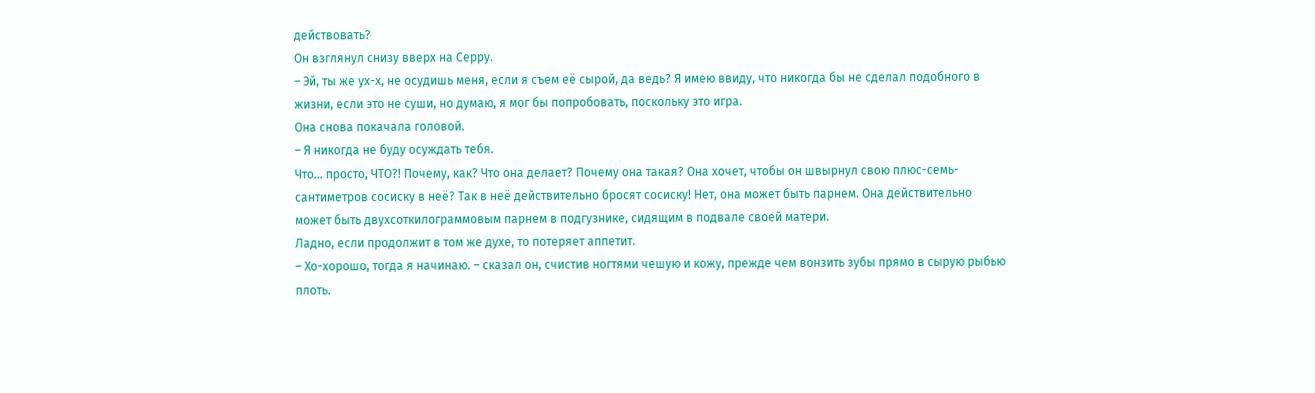действовать?
Он взглянул снизу вверх на Серру.
– Эй, ты же ух-х, не осудишь меня, если я съем её сырой, да ведь? Я имею ввиду, что никогда бы не сделал подобного в жизни, если это не суши, но думаю, я мог бы попробовать, поскольку это игра.
Она снова покачала головой.
– Я никогда не буду осуждать тебя.
Что... просто, ЧТО?! Почему, как? Что она делает? Почему она такая? Она хочет, чтобы он швырнул свою плюс-семь-сантиметров сосиску в неё? Так в неё действительно бросят сосиску! Нет, она может быть парнем. Она действительно может быть двухсоткилограммовым парнем в подгузнике, сидящим в подвале своей матери.
Ладно, если продолжит в том же духе, то потеряет аппетит.
– Хо-хорошо, тогда я начинаю. – сказал он, счистив ногтями чешую и кожу, прежде чем вонзить зубы прямо в сырую рыбью плоть.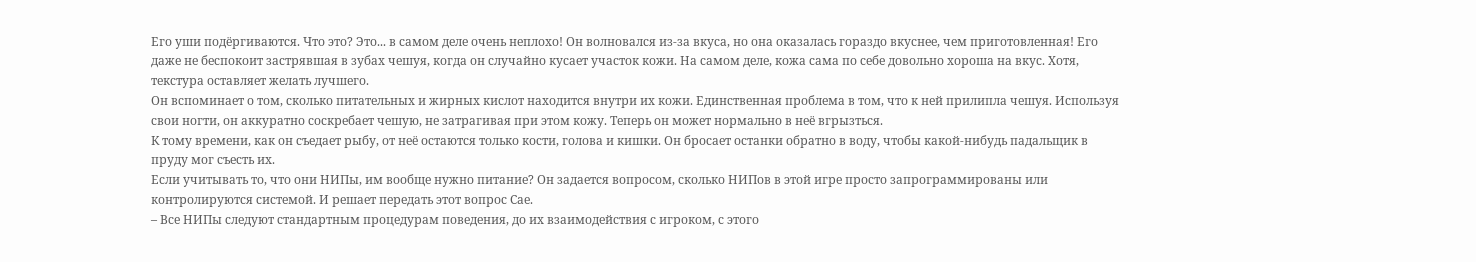Его уши подёргиваются. Что это? Это... в самом деле очень неплохо! Он волновался из-за вкуса, но она оказалась гораздо вкуснее, чем приготовленная! Его даже не беспокоит застрявшая в зубах чешуя, когда он случайно кусает участок кожи. На самом деле, кожа сама по себе довольно хороша на вкус. Хотя, текстура оставляет желать лучшего.
Он вспоминает о том, сколько питательных и жирных кислот находится внутри их кожи. Единственная проблема в том, что к ней прилипла чешуя. Используя свои ногти, он аккуратно соскребает чешую, не затрагивая при этом кожу. Теперь он может нормально в неё вгрызться.
К тому времени, как он съедает рыбу, от неё остаются только кости, голова и кишки. Он бросает останки обратно в воду, чтобы какой-нибудь падальщик в пруду мог съесть их.
Если учитывать то, что они НИПы, им вообще нужно питание? Он задается вопросом, сколько НИПов в этой игре просто запрограммированы или контролируются системой. И решает передать этот вопрос Сае.
– Все НИПы следуют стандартным процедурам поведения, до их взаимодействия с игроком, с этого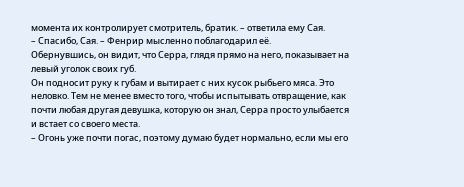момента их контролирует смотритель, братик. – ответила ему Сая.
– Спасибо, Сая. – Фенрир мысленно поблагодарил её.
Обернувшись, он видит, что Серра, глядя прямо на него, показывает на левый уголок своих губ.
Он подносит руку к губам и вытирает с них кусок рыбьего мяса. Это неловко. Тем не менее вместо того, чтобы испытывать отвращение, как почти любая другая девушка, которую он знал, Серра просто улыбается и встает со своего места.
– Огонь уже почти погас, поэтому думаю будет нормально, если мы его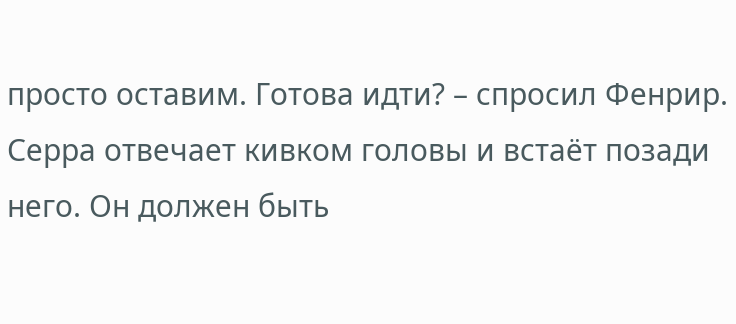просто оставим. Готова идти? – спросил Фенрир.
Серра отвечает кивком головы и встаёт позади него. Он должен быть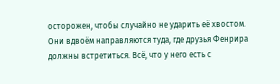осторожен, чтобы случайно не ударить её хвостом.
Они вдвоём направляются туда, где друзья Фенрира должны встретиться. Всё, что у него есть с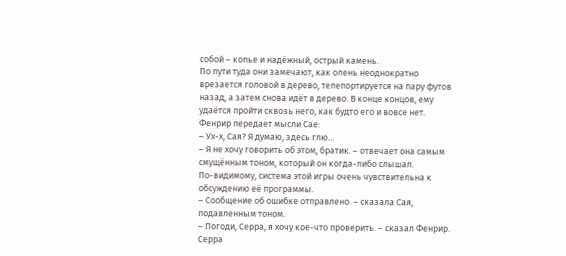собой – копье и надёжный, острый камень.
По пути туда они замечают, как олень неоднократно врезается головой в дерево, телепортируется на пару футов назад, а затем снова идёт в дерево. В конце концов, ему удаётся пройти сквозь него, как будто его и вовсе нет.
Фенрир передает мысли Сае:
– Ух-х, Сая? Я думаю, здесь глю…
– Я не хочу говорить об этом, братик. – отвечает она самым смущённым тоном, который он когда-либо слышал.
По-видимому, система этой игры очень чувствительна к обсуждению её программы.
– Сообщение об ошибке отправлено. – сказала Сая, подавленным тоном.
– Погоди, Серра, я хочу кое-что проверить. – сказал Фенрир.
Серра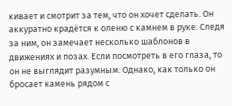кивает и смотрит за тем, что он хочет сделать. Он аккуратно крадётся к оленю с камнем в руке. Следя за ним, он замечает несколько шаблонов в движениях и позах. Если посмотреть в его глаза, то он не выглядит разумным. Однако, как только он бросает камень рядом с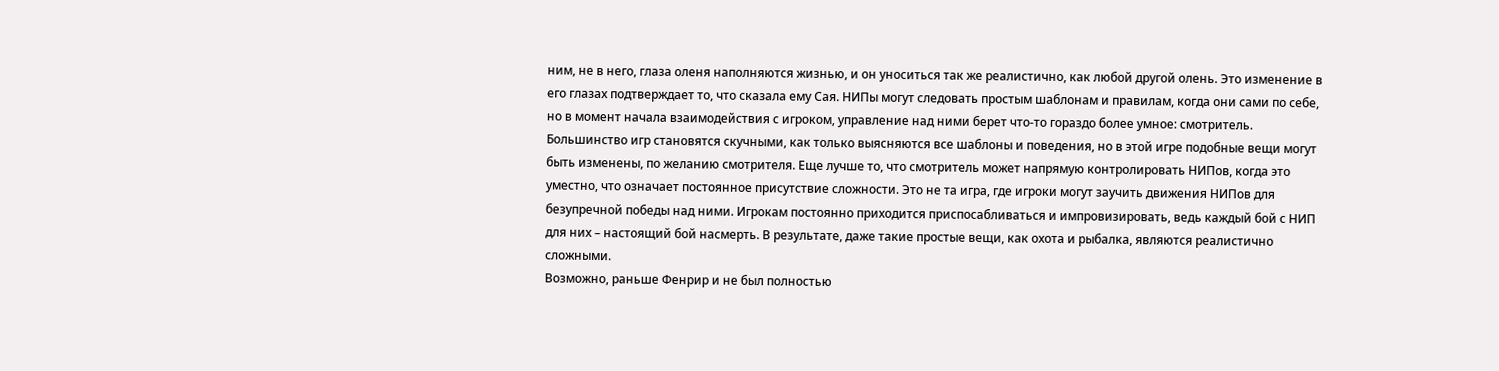ним, не в него, глаза оленя наполняются жизнью, и он уноситься так же реалистично, как любой другой олень. Это изменение в его глазах подтверждает то, что сказала ему Сая. НИПы могут следовать простым шаблонам и правилам, когда они сами по себе, но в момент начала взаимодействия с игроком, управление над ними берет что-то гораздо более умное: смотритель.
Большинство игр становятся скучными, как только выясняются все шаблоны и поведения, но в этой игре подобные вещи могут быть изменены, по желанию смотрителя. Еще лучше то, что смотритель может напрямую контролировать НИПов, когда это уместно, что означает постоянное присутствие сложности. Это не та игра, где игроки могут заучить движения НИПов для безупречной победы над ними. Игрокам постоянно приходится приспосабливаться и импровизировать, ведь каждый бой с НИП для них – настоящий бой насмерть. В результате, даже такие простые вещи, как охота и рыбалка, являются реалистично сложными.
Возможно, раньше Фенрир и не был полностью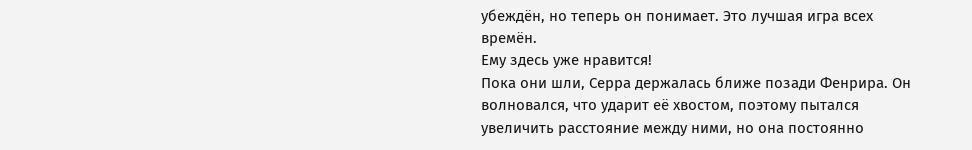убеждён, но теперь он понимает. Это лучшая игра всех времён.
Ему здесь уже нравится!
Пока они шли, Серра держалась ближе позади Фенрира. Он волновался, что ударит её хвостом, поэтому пытался увеличить расстояние между ними, но она постоянно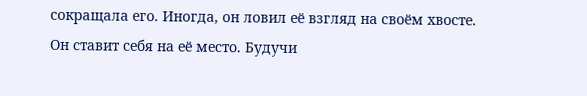сокращала его. Иногда, он ловил её взгляд на своём хвосте.
Он ставит себя на её место. Будучи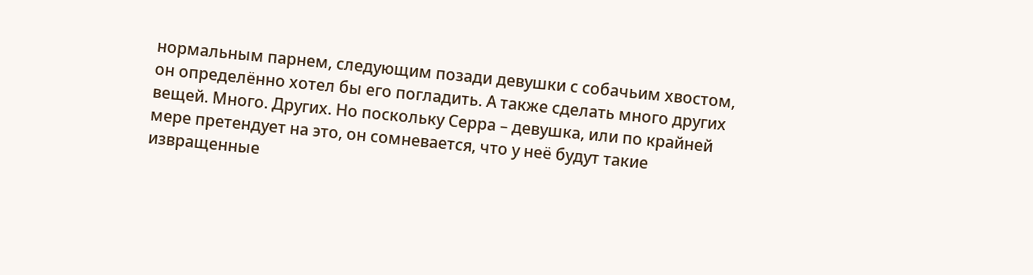нормальным парнем, следующим позади девушки с собачьим хвостом, он определённо хотел бы его погладить. А также сделать много других вещей. Много. Других. Но поскольку Серра – девушка, или по крайней мере претендует на это, он сомневается, что у неё будут такие извращенные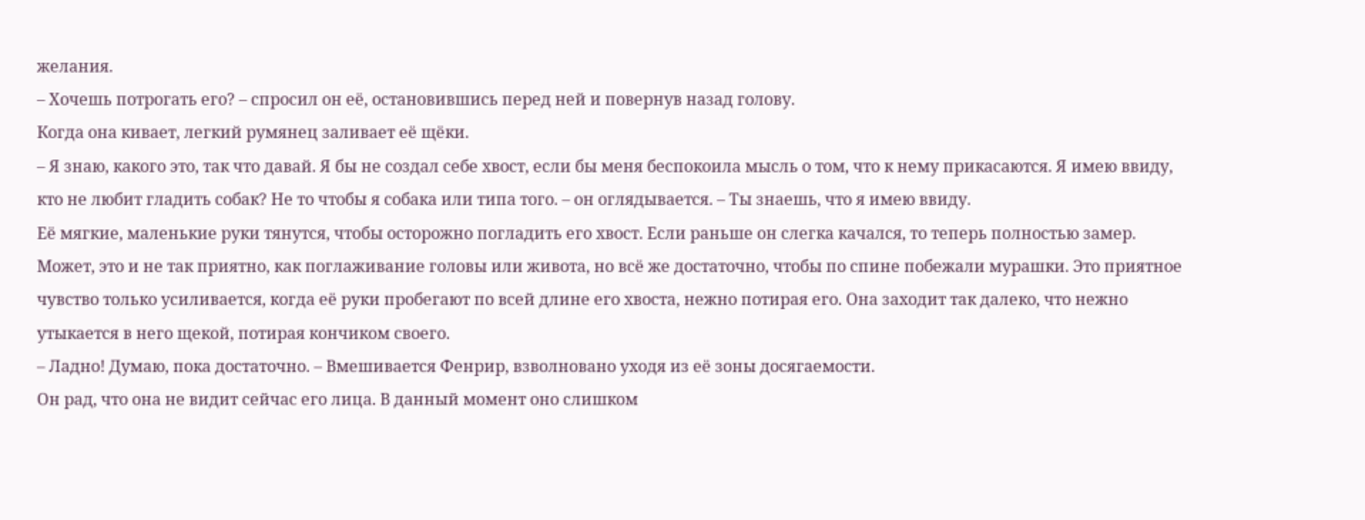желания.
– Хочешь потрогать его? – спросил он её, остановившись перед ней и повернув назад голову.
Когда она кивает, легкий румянец заливает её щёки.
– Я знаю, какого это, так что давай. Я бы не создал себе хвост, если бы меня беспокоила мысль о том, что к нему прикасаются. Я имею ввиду, кто не любит гладить собак? Не то чтобы я собака или типа того. – он оглядывается. – Ты знаешь, что я имею ввиду.
Её мягкие, маленькие руки тянутся, чтобы осторожно погладить его хвост. Если раньше он слегка качался, то теперь полностью замер.
Может, это и не так приятно, как поглаживание головы или живота, но всё же достаточно, чтобы по спине побежали мурашки. Это приятное чувство только усиливается, когда её руки пробегают по всей длине его хвоста, нежно потирая его. Она заходит так далеко, что нежно утыкается в него щекой, потирая кончиком своего.
– Ладно! Думаю, пока достаточно. – Вмешивается Фенрир, взволновано уходя из её зоны досягаемости.
Он рад, что она не видит сейчас его лица. В данный момент оно слишком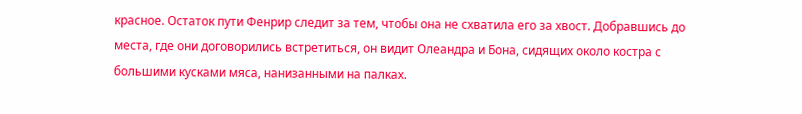красное. Остаток пути Фенрир следит за тем, чтобы она не схватила его за хвост. Добравшись до места, где они договорились встретиться, он видит Олеандра и Бона, сидящих около костра с большими кусками мяса, нанизанными на палках.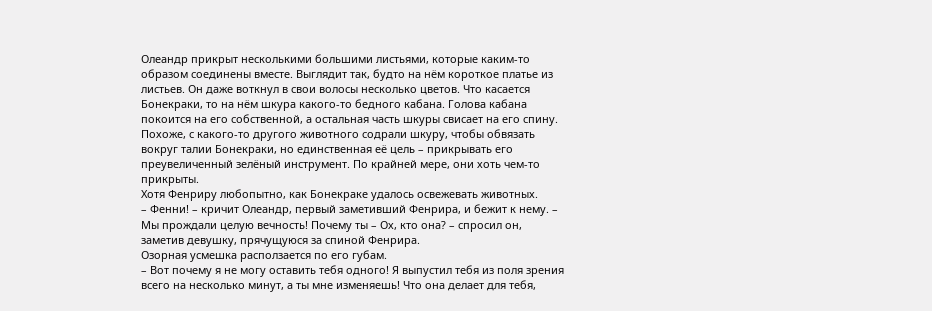Олеандр прикрыт несколькими большими листьями, которые каким-то образом соединены вместе. Выглядит так, будто на нём короткое платье из листьев. Он даже воткнул в свои волосы несколько цветов. Что касается Бонекраки, то на нём шкура какого-то бедного кабана. Голова кабана покоится на его собственной, а остальная часть шкуры свисает на его спину. Похоже, с какого-то другого животного содрали шкуру, чтобы обвязать вокруг талии Бонекраки, но единственная её цель – прикрывать его преувеличенный зелёный инструмент. По крайней мере, они хоть чем-то прикрыты.
Хотя Фенриру любопытно, как Бонекраке удалось освежевать животных.
– Фенни! – кричит Олеандр, первый заметивший Фенрира, и бежит к нему. – Мы прождали целую вечность! Почему ты – Ох, кто она? – спросил он, заметив девушку, прячущуюся за спиной Фенрира.
Озорная усмешка расползается по его губам.
– Вот почему я не могу оставить тебя одного! Я выпустил тебя из поля зрения всего на несколько минут, а ты мне изменяешь! Что она делает для тебя,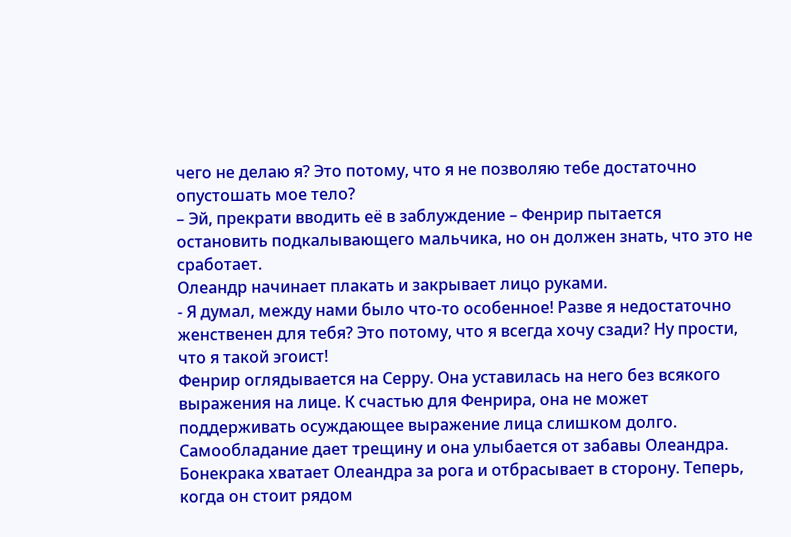чего не делаю я? Это потому, что я не позволяю тебе достаточно опустошать мое тело?
– Эй, прекрати вводить её в заблуждение – Фенрир пытается остановить подкалывающего мальчика, но он должен знать, что это не сработает.
Олеандр начинает плакать и закрывает лицо руками.
- Я думал, между нами было что-то особенное! Разве я недостаточно женственен для тебя? Это потому, что я всегда хочу сзади? Ну прости, что я такой эгоист!
Фенрир оглядывается на Серру. Она уставилась на него без всякого выражения на лице. К счастью для Фенрира, она не может поддерживать осуждающее выражение лица слишком долго. Самообладание дает трещину и она улыбается от забавы Олеандра.
Бонекрака хватает Олеандра за рога и отбрасывает в сторону. Теперь, когда он стоит рядом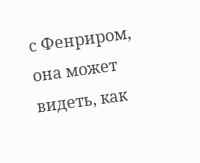с Фенриром, она может видеть, как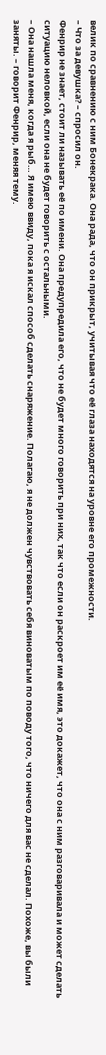велик по сравнению с ним Бонекрака. Она рада, что он прикрыт, учитывая что её глаза находятся на уровне его промежности.
– Что за девушка? – спросил он.
Фенрир не знает, стоит ли называть её по имени. Она предупредила его, что не будет много говорить при них, так что если он раскроет им её имя, это докажет, что она с ним разговаривала и может сделать ситуацию неловкой, если она не будет говорить с остальными.
– Она нашла меня, когда я рыб… Я имею ввиду, пока я искал способ сделать снаряжение. Полагаю, я не должен чувствовать себя виноватым по поводу того, что ничего для вас не сделал. Похоже, вы были заняты. – говорит Фенрир, меняя тему.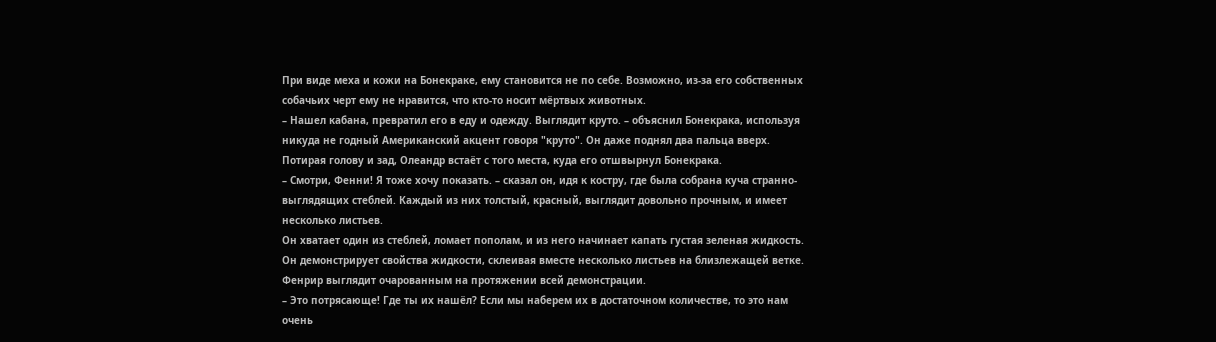При виде меха и кожи на Бонекраке, ему становится не по себе. Возможно, из-за его собственных собачьих черт ему не нравится, что кто-то носит мёртвых животных.
– Нашел кабана, превратил его в еду и одежду. Выглядит круто. – объяснил Бонекрака, используя никуда не годный Американский акцент говоря "круто". Он даже поднял два пальца вверх.
Потирая голову и зад, Олеандр встаёт с того места, куда его отшвырнул Бонекрака.
– Смотри, Фенни! Я тоже хочу показать. – сказал он, идя к костру, где была собрана куча странно-выглядящих стеблей. Каждый из них толстый, красный, выглядит довольно прочным, и имеет несколько листьев.
Он хватает один из стеблей, ломает пополам, и из него начинает капать густая зеленая жидкость. Он демонстрирует свойства жидкости, склеивая вместе несколько листьев на близлежащей ветке.
Фенрир выглядит очарованным на протяжении всей демонстрации.
– Это потрясающе! Где ты их нашёл? Если мы наберем их в достаточном количестве, то это нам очень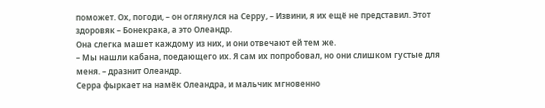поможет. Ох, погоди, – он оглянулся на Серру, – Извини, я их ещё не представил. Этот здоровяк – Бонекрака, а это Олеандр.
Она слегка машет каждому из них, и они отвечают ей тем же.
– Мы нашли кабана, поедающего их. Я сам их попробовал, но они слишком густые для меня. – дразнит Олеандр.
Серра фыркает на намёк Олеандра, и мальчик мгновенно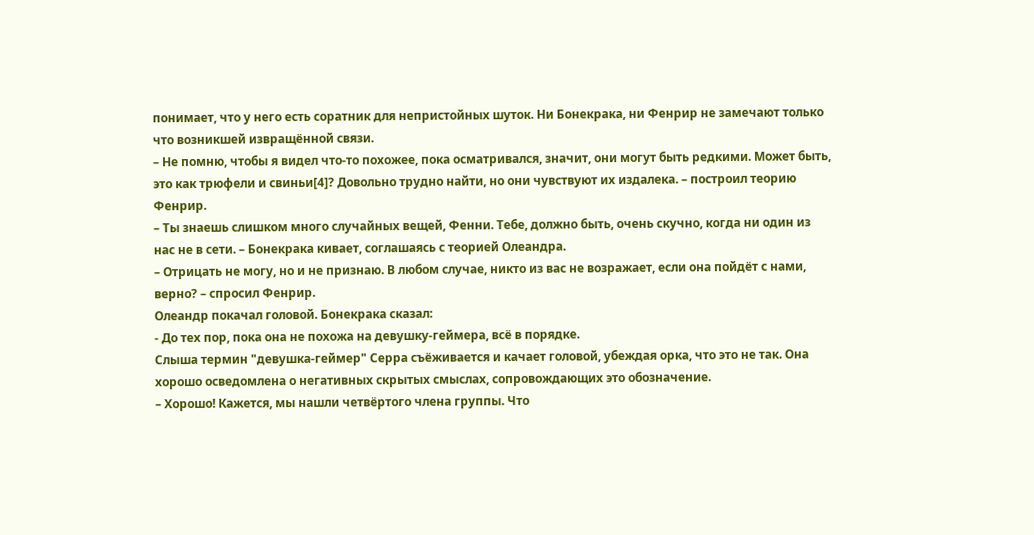понимает, что у него есть соратник для непристойных шуток. Ни Бонекрака, ни Фенрир не замечают только что возникшей извращённой связи.
– Не помню, чтобы я видел что-то похожее, пока осматривался, значит, они могут быть редкими. Может быть, это как трюфели и свиньи[4]? Довольно трудно найти, но они чувствуют их издалека. – построил теорию Фенрир.
– Ты знаешь слишком много случайных вещей, Фенни. Тебе, должно быть, очень скучно, когда ни один из нас не в сети. – Бонекрака кивает, соглашаясь с теорией Олеандра.
– Отрицать не могу, но и не признаю. В любом случае, никто из вас не возражает, если она пойдёт с нами, верно? – спросил Фенрир.
Олеандр покачал головой. Бонекрака сказал:
- До тех пор, пока она не похожа на девушку-геймера, всё в порядке.
Слыша термин "девушка-геймер" Серра съёживается и качает головой, убеждая орка, что это не так. Она хорошо осведомлена о негативных скрытых смыслах, сопровождающих это обозначение.
– Хорошо! Кажется, мы нашли четвёртого члена группы. Что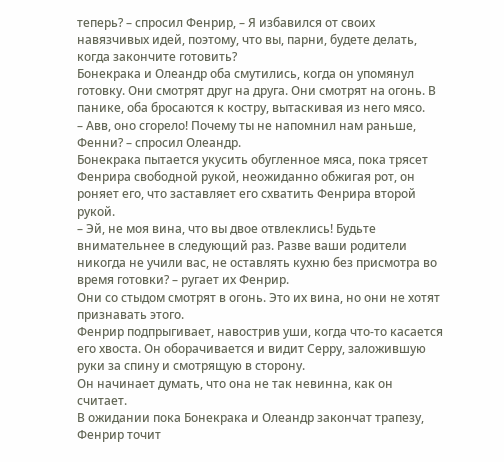теперь? – спросил Фенрир, – Я избавился от своих навязчивых идей, поэтому, что вы, парни, будете делать, когда закончите готовить?
Бонекрака и Олеандр оба смутились, когда он упомянул готовку. Они смотрят друг на друга. Они смотрят на огонь. В панике, оба бросаются к костру, вытаскивая из него мясо.
– Авв, оно сгорело! Почему ты не напомнил нам раньше, Фенни? – спросил Олеандр.
Бонекрака пытается укусить обугленное мяса, пока трясет Фенрира свободной рукой, неожиданно обжигая рот, он роняет его, что заставляет его схватить Фенрира второй рукой.
– Эй, не моя вина, что вы двое отвлеклись! Будьте внимательнее в следующий раз. Разве ваши родители никогда не учили вас, не оставлять кухню без присмотра во время готовки? – ругает их Фенрир.
Они со стыдом смотрят в огонь. Это их вина, но они не хотят признавать этого.
Фенрир подпрыгивает, навострив уши, когда что-то касается его хвоста. Он оборачивается и видит Серру, заложившую руки за спину и смотрящую в сторону.
Он начинает думать, что она не так невинна, как он считает.
В ожидании пока Бонекрака и Олеандр закончат трапезу, Фенрир точит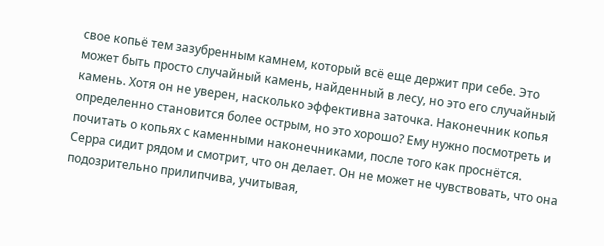свое копьё тем зазубренным камнем, который всё еще держит при себе. Это может быть просто случайный камень, найденный в лесу, но это его случайный камень. Хотя он не уверен, насколько эффективна заточка. Наконечник копья определенно становится более острым, но это хорошо? Ему нужно посмотреть и почитать о копьях с каменными наконечниками, после того как проснётся.
Серра сидит рядом и смотрит, что он делает. Он не может не чувствовать, что она подозрительно прилипчива, учитывая,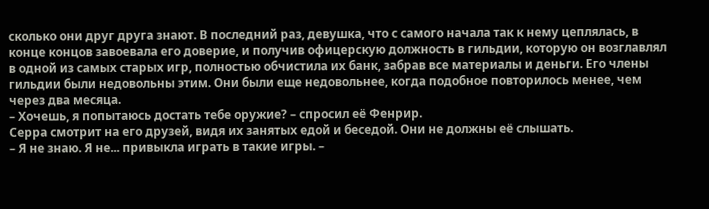сколько они друг друга знают. В последний раз, девушка, что с самого начала так к нему цеплялась, в конце концов завоевала его доверие, и получив офицерскую должность в гильдии, которую он возглавлял в одной из самых старых игр, полностью обчистила их банк, забрав все материалы и деньги. Его члены гильдии были недовольны этим. Они были еще недовольнее, когда подобное повторилось менее, чем через два месяца.
– Хочешь, я попытаюсь достать тебе оружие? – спросил её Фенрир.
Серра смотрит на его друзей, видя их занятых едой и беседой. Они не должны её слышать.
– Я не знаю. Я не... привыкла играть в такие игры. –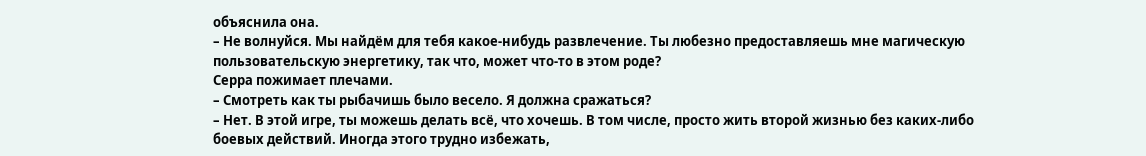объяснила она.
– Не волнуйся. Мы найдём для тебя какое-нибудь развлечение. Ты любезно предоставляешь мне магическую пользовательскую энергетику, так что, может что-то в этом роде?
Серра пожимает плечами.
– Смотреть как ты рыбачишь было весело. Я должна сражаться?
– Нет. В этой игре, ты можешь делать всё, что хочешь. В том числе, просто жить второй жизнью без каких-либо боевых действий. Иногда этого трудно избежать,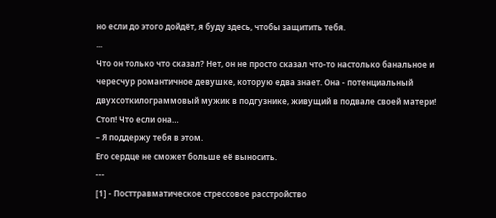но если до этого дойдёт, я буду здесь, чтобы защитить тебя.
...
Что он только что сказал? Нет, он не просто сказал что-то настолько банальное и чересчур романтичное девушке, которую едва знает. Она - потенциальный двухсоткилограммовый мужик в подгузнике, живущий в подвале своей матери! Стоп! Что если она…
– Я поддержу тебя в этом.
Его сердце не сможет больше её выносить.
---
[1] - Посттравматическое стрессовое расстройство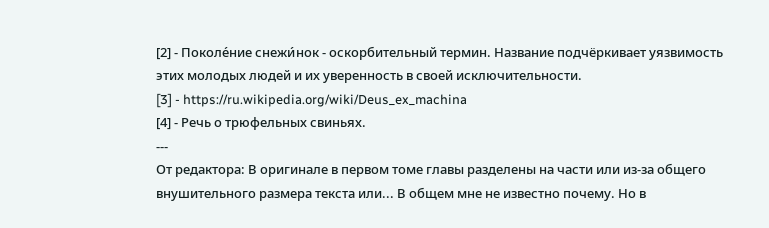[2] - Поколе́ние снежи́нок - оскорбительный термин. Название подчёркивает уязвимость этих молодых людей и их уверенность в своей исключительности.
[3] - https://ru.wikipedia.org/wiki/Deus_ex_machina
[4] - Речь о трюфельных свиньях.
---
От редактора: В оригинале в первом томе главы разделены на части или из-за общего внушительного размера текста или... В общем мне не известно почему. Но в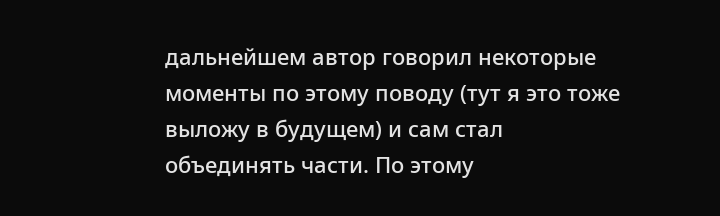дальнейшем автор говорил некоторые моменты по этому поводу (тут я это тоже выложу в будущем) и сам стал объединять части. По этому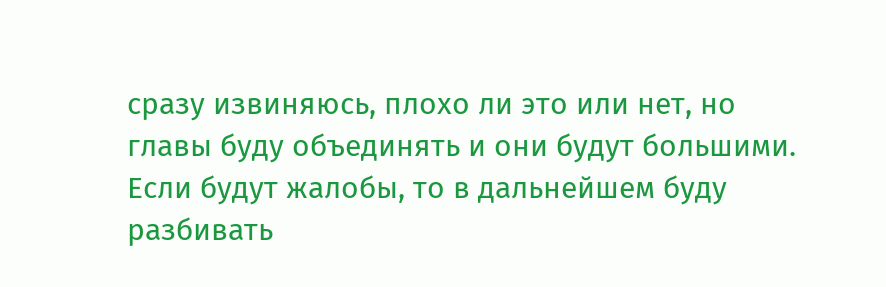сразу извиняюсь, плохо ли это или нет, но главы буду объединять и они будут большими. Если будут жалобы, то в дальнейшем буду разбивать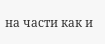на части как и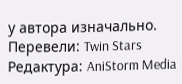у автора изначально.
Перевели: Twin Stars
Редактура: AniStorm Media